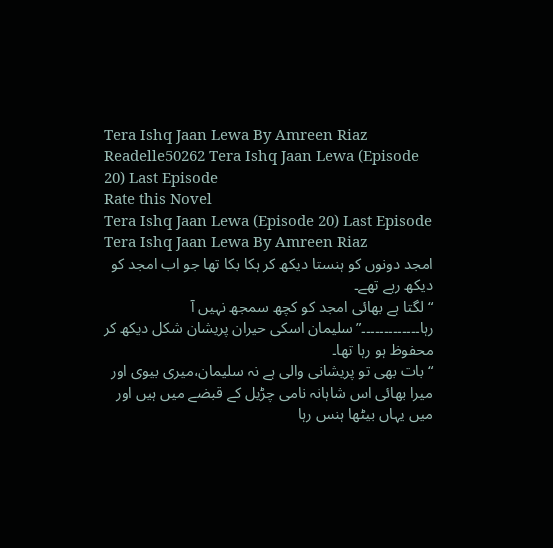Tera Ishq Jaan Lewa By Amreen Riaz Readelle50262 Tera Ishq Jaan Lewa (Episode 20) Last Episode
Rate this Novel
Tera Ishq Jaan Lewa (Episode 20) Last Episode
Tera Ishq Jaan Lewa By Amreen Riaz
امجد دونوں کو ہنستا دیکھ کر ہکا بکا تھا جو اب امجد کو دیکھ رہے تھے۔
“لگتا ہے بھائی امجد کو کچھ سمجھ نہیں آ رہا۔۔۔۔۔۔۔۔۔۔۔۔۔”سلیمان اسکی حیران پریشان شکل دیکھ کر محفوظ ہو رہا تھا۔
“بات بھی تو پریشانی والی ہے نہ سلیمان،میری بیوی اور میرا بھائی اس شاہانہ نامی چڑیل کے قبضے میں ہیں اور میں یہاں بیٹھا ہنس رہا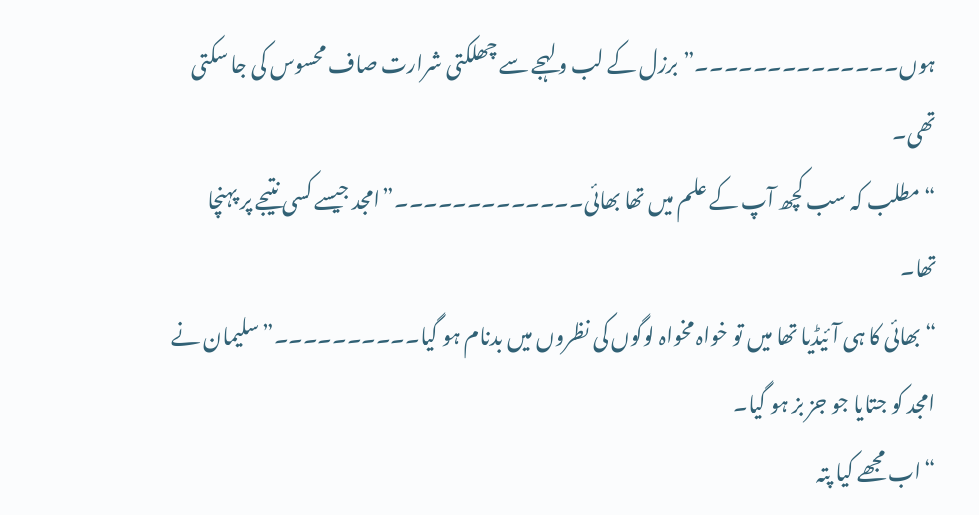ہوں۔۔۔۔۔۔۔۔۔۔۔۔۔۔”برزل کے لب و لہجے سے چھلکتی شرارت صاف محسوس کی جا سکتی تھی۔
“مطلب کہ سب کچھ آپ کے علم میں تھا بھائی۔۔۔۔۔۔۔۔۔۔۔۔۔”امجد جیسے کسی نتیجے پر پہنچا تھا۔
“بھائی کا ہی آئیڈیا تھا میں تو خواہ مخواہ لوگوں کی نظروں میں بدنام ہو گیا۔۔۔۔۔۔۔۔۔۔”سلیمان نے امجد کو جتایا جو جز بز ہو گیا۔
“اب مجھے کیا پتہ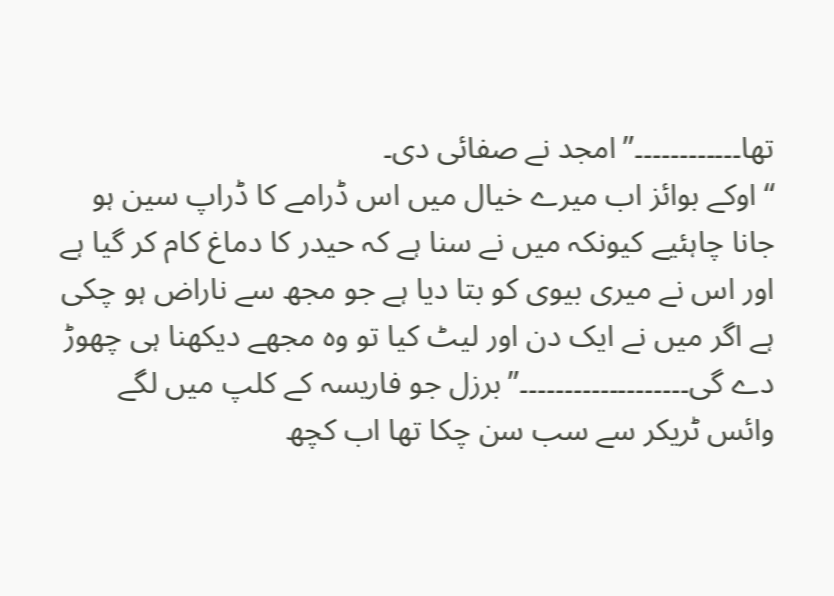تھا۔۔۔۔۔۔۔۔۔۔۔۔”امجد نے صفائی دی۔
“اوکے بوائز اب میرے خیال میں اس ڈرامے کا ڈراپ سین ہو جانا چاہئیے کیونکہ میں نے سنا ہے کہ حیدر کا دماغ کام کر گیا ہے اور اس نے میری بیوی کو بتا دیا ہے جو مجھ سے ناراض ہو چکی ہے اگر میں نے ایک دن اور لیٹ کیا تو وہ مجھے دیکھنا ہی چھوڑ دے گی۔۔۔۔۔۔۔۔۔۔۔۔۔۔۔۔۔۔۔”برزل جو فاریسہ کے کلپ میں لگے وائس ٹریکر سے سب سن چکا تھا اب کچھ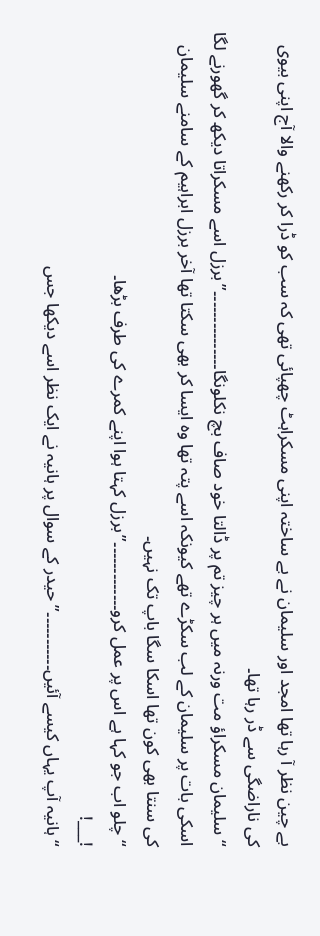بے چین نظر آ رہا تھا امجد اور سلیمان نے بے ساختہ اپنی مسکراہٹ چھپائی تھی کہ سب کو ڈرا کر رکھنے والا آج اپنی بیوی کی ناراضگی سے ڈر رہا تھا۔
“سلیمان مسکراؤ مت ورنہ میں ہر چیز تم پر ڈالتا خود صاف بچ نکلونگا۔۔۔۔۔۔۔۔۔۔۔۔۔۔۔”برزل اسے مسکراتا دیکھ کر گھورنے لگا اسکی بات پر سلیمان کے لب سکڑے تھے کیونکہ اسے پتہ تھا وہ ایسا کر بھی سکتا تھا آخر برزل ابراہیم کے سامنے سلیمان کی سنتا بھی کون تھا اسکا سگا باپ تک نہیں۔
“چلو اب جو کہا ہے اس پر عمل کرو۔۔۔۔۔۔۔۔۔۔۔۔۔”برزل کہتا ہوا اپنے کمرے کی طرف بڑھا۔
!___!
“ہانیہ آپ یہاں کیسے آئیں۔۔۔۔۔۔۔۔۔۔۔”حیدر کے سوال پر ہانیہ نے ایک نظر اسے دیکھا جس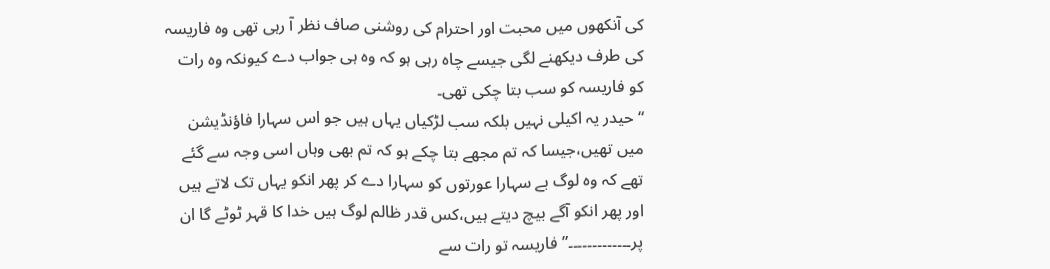کی آنکھوں میں محبت اور احترام کی روشنی صاف نظر آ رہی تھی وہ فاریسہ کی طرف دیکھنے لگی جیسے چاہ رہی ہو کہ وہ ہی جواب دے کیونکہ وہ رات کو فاریسہ کو سب بتا چکی تھی۔
“حیدر یہ اکیلی نہیں بلکہ سب لڑکیاں یہاں ہیں جو اس سہارا فاؤنڈیشن میں تھیں،جیسا کہ تم مجھے بتا چکے ہو کہ تم بھی وہاں اسی وجہ سے گئے تھے کہ وہ لوگ بے سہارا عورتوں کو سہارا دے کر پھر انکو یہاں تک لاتے ہیں اور پھر انکو آگے بیچ دیتے ہیں،کس قدر ظالم لوگ ہیں خدا کا قہر ٹوٹے گا ان پر۔۔۔۔۔۔۔۔۔۔۔۔۔”فاریسہ تو رات سے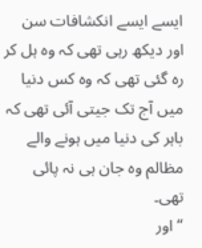ایسے ایسے انکشافات سن اور دیکھ رہی تھی کہ وہ ہل کر رہ گئی تھی کہ وہ کس دنیا میں آج تک جیتی آئی تھی کہ باہر کی دنیا میں ہونے والے مظالم وہ جان ہی نہ پائی تھی۔
“اور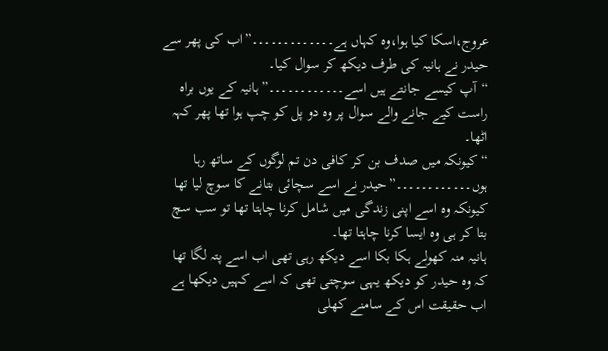عروج،اسکا کیا ہوا،وہ کہاں ہے۔۔۔۔۔۔۔۔۔۔۔۔۔”اب کی پھر سے حیدر نے ہانیہ کی طرف دیکھ کر سوال کیا۔
“آپ کیسے جانتے ہیں اسے۔۔۔۔۔۔۔۔۔۔۔۔”ہانیہ کے یوں براہ راست کیے جانے والے سوال پر وہ دو پل کو چپ ہوا تھا پھر کہہ اٹھا۔
“کیونکہ میں صدف بن کر کافی دن تم لوگوں کے ساتھ رہا ہوں۔۔۔۔۔۔۔۔۔۔۔۔”حیدر نے اسے سچائی بتانے کا سوچ لیا تھا کیونکہ وہ اسے اپنی زندگی میں شامل کرنا چاہتا تھا تو سب سچ بتا کر ہی وہ ایسا کرنا چاہتا تھا۔
ہانیہ منہ کھولے ہکا بکا اسے دیکھ رہی تھی اب اسے پتہ لگا تھا کہ وہ حیدر کو دیکھ یہی سوچتی تھی کہ اسے کہیں دیکھا ہے اب حقیقت اس کے سامنے کھلی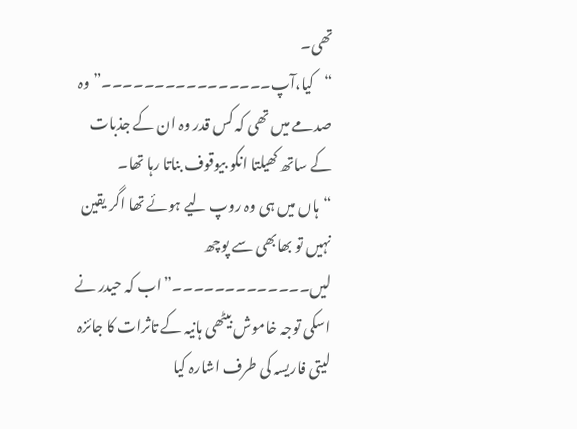تھی۔
“کیا،آپ۔۔۔۔۔۔۔۔۔۔۔۔۔۔۔۔”وہ صدمے میں تھی کہ کس قدر وہ ان کے جذبات کے ساتھ کھیلتا انکو بیوقوف بناتا رہا تھا۔
“ہاں میں ہی وہ روپ لیے ہوئے تھا اگر یقین نہیں تو بھابھی سے پوچھ لیں۔۔۔۔۔۔۔۔۔۔۔۔۔”اب کہ حیدر نے اسکی توجہ خاموش بیٹھی ہانیہ کے تاثرات کا جائزہ لیتی فاریسہ کی طرف اشارہ کیا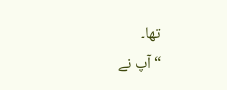تھا۔
“آپ نے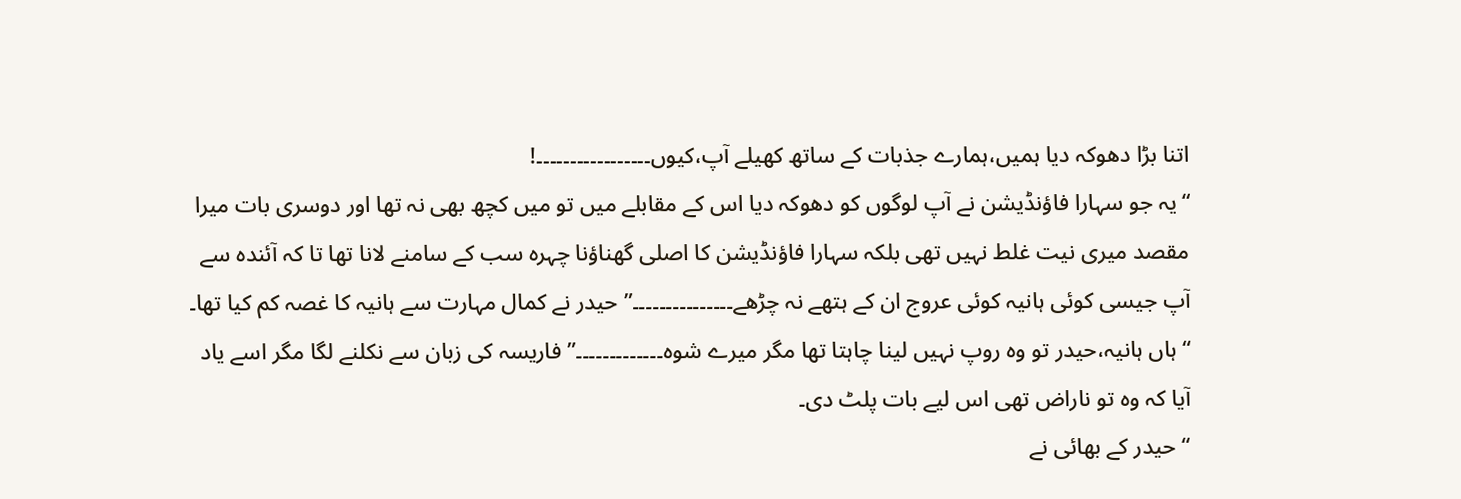اتنا بڑا دھوکہ دیا ہمیں،ہمارے جذبات کے ساتھ کھیلے آپ،کیوں۔۔۔۔۔۔۔۔۔۔۔۔۔۔۔۔۔!
“یہ جو سہارا فاؤنڈیشن نے آپ لوگوں کو دھوکہ دیا اس کے مقابلے میں تو میں کچھ بھی نہ تھا اور دوسری بات میرا مقصد میری نیت غلط نہیں تھی بلکہ سہارا فاؤنڈیشن کا اصلی گھناؤنا چہرہ سب کے سامنے لانا تھا تا کہ آئندہ سے آپ جیسی کوئی ہانیہ کوئی عروج ان کے ہتھے نہ چڑھے۔۔۔۔۔۔۔۔۔۔۔۔۔۔۔”حیدر نے کمال مہارت سے ہانیہ کا غصہ کم کیا تھا۔
“ہاں ہانیہ،حیدر تو وہ روپ نہیں لینا چاہتا تھا مگر میرے شوہ۔۔۔۔۔۔۔۔۔۔۔۔۔”فاریسہ کی زبان سے نکلنے لگا مگر اسے یاد آیا کہ وہ تو ناراض تھی اس لیے بات پلٹ دی۔
“حیدر کے بھائی نے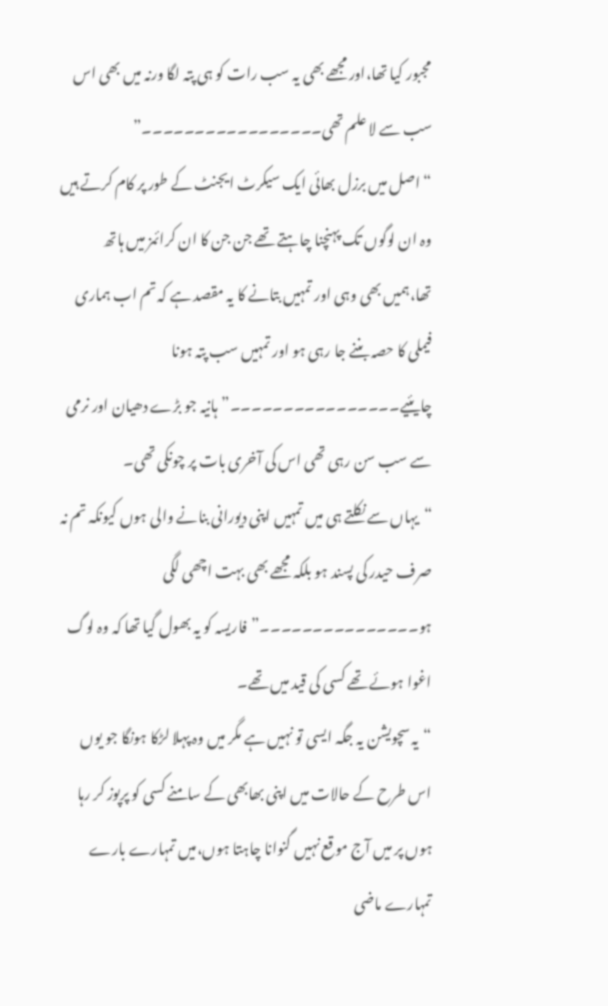مجبور کیا تھا،اور مجھے بھی یہ سب رات کو ہی پتہ لگا ورنہ میں بھی اس سب سے لا علم تھی۔۔۔۔۔۔۔۔۔۔۔۔۔۔۔۔۔”
“اصل میں برزل بھائی ایک سیکرٹ ایجنٹ کے طور پر کام کرتے ہیں وہ ان لوگوں تک پہنچنا چاہتے تھے جن جن کا ان کرائمز میں ہاتھ تھا،ہمیں بھی وہی اور تمہیں بتانے کا یہ مقصد ہے کہ تم اب ہماری فیملی کا حصہ بننے جا رہی ہو اور تمہیں سب پتہ ہونا چایئیے۔۔۔۔۔۔۔۔۔۔۔۔۔۔۔۔”ہانیہ جو بڑے دھیان اور نرمی سے سب سن رہی تھی اس کی آخری بات پر چونکی تھی۔
“یہاں سے نکلتے ہی میں تمہیں اپنی دیورانی بنانے والی ہوں کیونکہ تم نہ صرف حیدر کی پسند ہو بلکہ مجھے بھی بہت اچھی لگی ہو۔۔۔۔۔۔۔۔۔۔۔۔۔۔۔”فاریسہ کو یہ بھول گیا تھا کہ وہ لوگ اغوا ہوئے تھے کسی کی قید میں تھے۔
“یہ سچویشن یہ جگہ ایسی تو نہیں ہے مگر میں وہ پہلا لڑکا ہونگا جو یوں اس طرح کے حالات میں اپنی بھابھی کے سامنے کسی کو پرپوز کر رہا ہوں پر میں آج موقع نہیں گنوانا چاہتا ہوں،میں تمہارے بارے تمہارے ماضی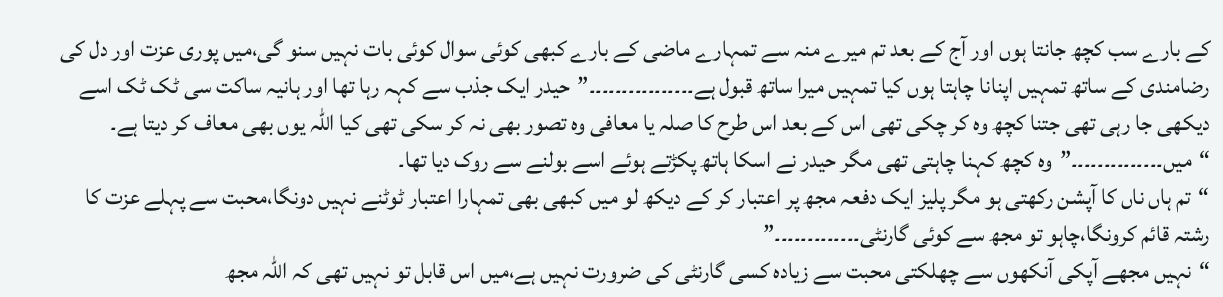کے بارے سب کچھ جانتا ہوں اور آج کے بعد تم میرے منہ سے تمہارے ماضی کے بارے کبھی کوئی سوال کوئی بات نہیں سنو گی،میں پوری عزت اور دل کی رضامندی کے ساتھ تمہیں اپنانا چاہتا ہوں کیا تمہیں میرا ساتھ قبول ہے۔۔۔۔۔۔۔۔۔۔۔۔۔۔۔۔”حیدر ایک جذب سے کہہ رہا تھا اور ہانیہ ساکت سی ٹک ٹک اسے دیکھی جا رہی تھی جتنا کچھ وہ کر چکی تھی اس کے بعد اس طرح کا صلہ یا معافی وہ تصور بھی نہ کر سکی تھی کیا اللہ یوں بھی معاف کر دیتا ہے۔
“میں۔۔۔۔۔۔۔۔۔۔۔۔۔۔”وہ کچھ کہنا چاہتی تھی مگر حیدر نے اسکا ہاتھ پکڑتے ہوئے اسے بولنے سے روک دیا تھا۔
“تم ہاں ناں کا آپشن رکھتی ہو مگر پلیز ایک دفعہ مجھ پر اعتبار کر کے دیکھ لو میں کبھی بھی تمہارا اعتبار ٹوٹنے نہیں دونگا،محبت سے پہلے عزت کا رشتہ قائم کرونگا،چاہو تو مجھ سے کوئی گارنٹی۔۔۔۔۔۔۔۔۔۔۔۔۔”
“نہیں مجھے آپکی آنکھوں سے چھلکتی محبت سے زیادہ کسی گارنٹی کی ضرورت نہیں ہے،میں اس قابل تو نہیں تھی کہ اللہ مجھ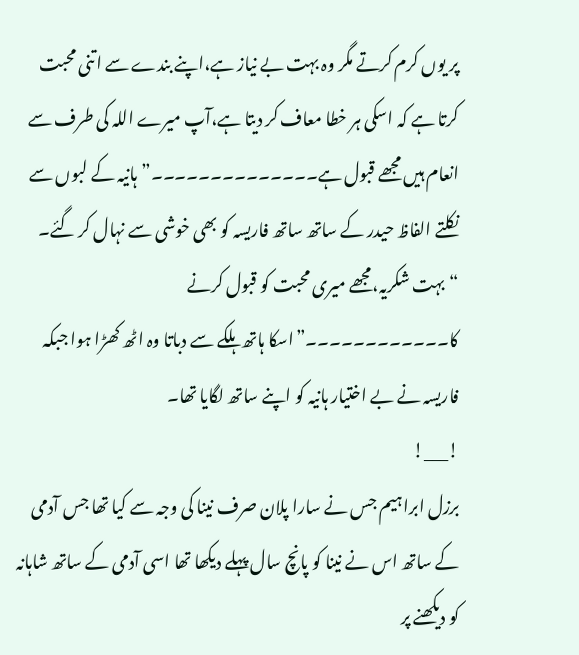پر یوں کرم کرتے مگر وہ بہت بے نیاز ہے،اپنے بندے سے اتنی محبت کرتا ہے کہ اسکی ہر خطا معاف کر دیتا ہے،آپ میرے اللہ کی طرف سے انعام ہیں مجھے قبول ہے۔۔۔۔۔۔۔۔۔۔۔۔۔۔”ہانیہ کے لبوں سے نکلتے الفاظ حیدر کے ساتھ ساتھ فاریسہ کو بھی خوشی سے نہال کر گئے۔
“بہت شکریہ،مجھے میری محبت کو قبول کرنے کا۔۔۔۔۔۔۔۔۔۔۔۔”اسکا ہاتھ ہلکے سے دباتا وہ اٹھ کھڑا ہوا جبکہ فاریسہ نے بے اختیار ہانیہ کو اپنے ساتھ لگایا تھا۔
!___!
برزل ابراہیم جس نے سارا پلان صرف نینا کی وجہ سے کیا تھا جس آدمی کے ساتھ اس نے نینا کو پانچ سال پہلے دیکھا تھا اسی آدمی کے ساتھ شاہانہ کو دیکھنے پر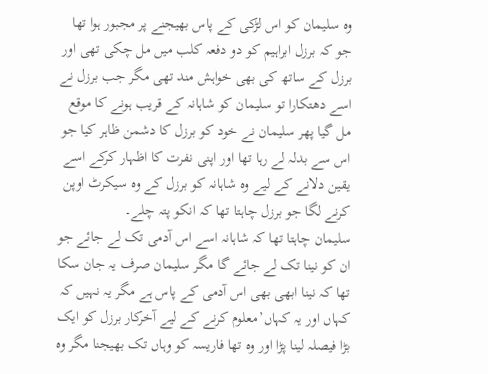وہ سلیمان کو اس لڑکی کے پاس بھیجنے پر مجبور ہوا تھا جو کہ برزل ابراہیم کو دو دفعہ کلب میں مل چکی تھی اور برزل کے ساتھ کی بھی خواہش مند تھی مگر جب برزل نے اسے دھتکارا تو سلیمان کو شاہانہ کے قریب ہونے کا موقع مل گیا پھر سلیمان نے خود کو برزل کا دشمن ظاہر کیا جو اس سے بدلہ لے رہا تھا اور اپنی نفرت کا اظہار کرکے اسے یقین دلانے کے لیے وہ شاہانہ کو برزل کے وہ سیکرٹ اوپن کرنے لگا جو برزل چاہتا تھا کہ انکو پتہ چلے۔
سلیمان چاہتا تھا کہ شاہانہ اسے اس آدمی تک لے جائے جو ان کو نینا تک لے جائے گا مگر سلیمان صرف یہ جان سکا تھا کہ نینا ابھی بھی اس آدمی کے پاس ہے مگر یہ نہیں کہ کہاں اور یہ کہاں’معلوم کرنے کے لیے آخرکار برزل کو ایک بڑا فیصلہ لینا پڑا اور وہ تھا فاریسہ کو وہاں تک بھیجنا مگر وہ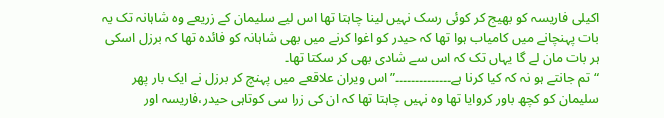اکیلی فاریسہ کو بھیج کر کوئی رسک نہیں لینا چاہتا تھا اس لیے سلیمان کے زریعے وہ شاہانہ تک یہ بات پہنچانے میں کامیاب ہوا تھا کہ حیدر کو اغوا کرنے میں بھی شاہانہ کو فائدہ تھا کہ برزل اسکی ہر بات مان لے گا یہاں تک کہ اس سے شادی بھی کر سکتا تھا۔
“تم جانتے ہو نہ کہ کیا کرنا ہے۔۔۔۔۔۔۔۔۔۔۔۔۔۔”اس ویران علاقعے میں پہنچ کر برزل نے ایک بار پھر سلیمان کو کچھ باور کروایا تھا وہ نہیں چاہتا تھا کہ ان کی زرا سی کوتاہی حیدر،فاریسہ اور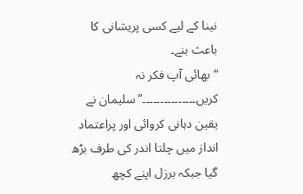نینا کے لیے کسی پریشانی کا باعث بنے۔
“بھائی آپ فکر نہ کریں۔۔۔۔۔۔۔۔۔۔۔۔۔۔۔”سلیمان نے یقین دہانی کروائی اور پراعتماد انداز میں چلتا اندر کی طرف بڑھ گیا جبکہ برزل اپنے کچھ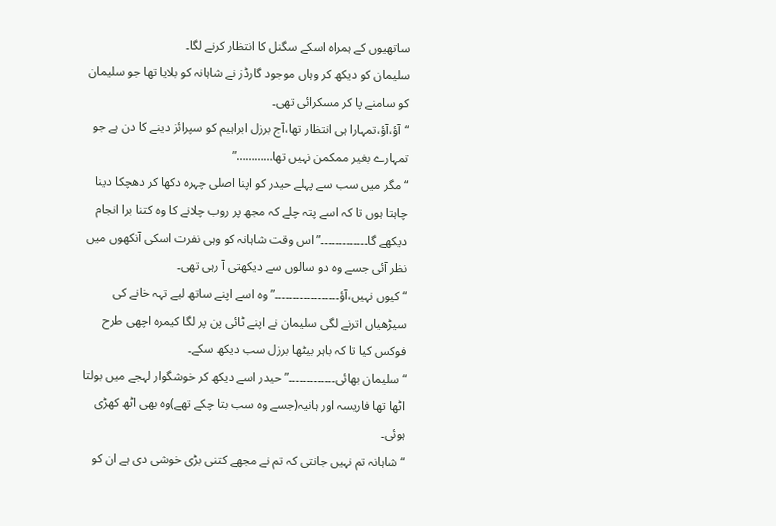ساتھیوں کے ہمراہ اسکے سگنل کا انتظار کرنے لگا۔
سلیمان کو دیکھ کر وہاں موجود گارڈز نے شاہانہ کو بلایا تھا جو سلیمان کو سامنے پا کر مسکرائی تھی۔
“آؤ،آؤ،تمہارا ہی انتظار تھا،آج برزل ابراہیم کو سپرائز دینے کا دن ہے جو تمہارے بغیر ممکمن نہیں تھا…………”
“مگر میں سب سے پہلے حیدر کو اپنا اصلی چہرہ دکھا کر دھچکا دینا چاہتا ہوں تا کہ اسے پتہ چلے کہ مجھ پر روب چلانے کا وہ کتنا برا انجام دیکھے گا۔۔۔۔۔۔۔۔۔۔۔۔۔”اس وقت شاہانہ کو وہی نفرت اسکی آنکھوں میں نظر آئی جسے وہ دو سالوں سے دیکھتی آ رہی تھی۔
“کیوں نہیں،آؤ۔۔۔۔۔۔۔۔۔۔۔۔۔۔۔۔۔۔”وہ اسے اپنے ساتھ لیے تہہ خانے کی سیڑھیاں اترنے لگی سلیمان نے اپنے ٹائی پن پر لگا کیمرہ اچھی طرح فوکس کیا تا کہ باہر بیٹھا برزل سب دیکھ سکے۔
“سلیمان بھائی۔۔۔۔۔۔۔۔۔۔۔۔۔”حیدر اسے دیکھ کر خوشگوار لہجے میں بولتا اٹھا تھا فاریسہ اور ہانیہ(جسے وہ سب بتا چکے تھے)وہ بھی اٹھ کھڑی ہوئی۔
“شاہانہ تم نہیں جانتی کہ تم نے مجھے کتنی بڑی خوشی دی ہے ان کو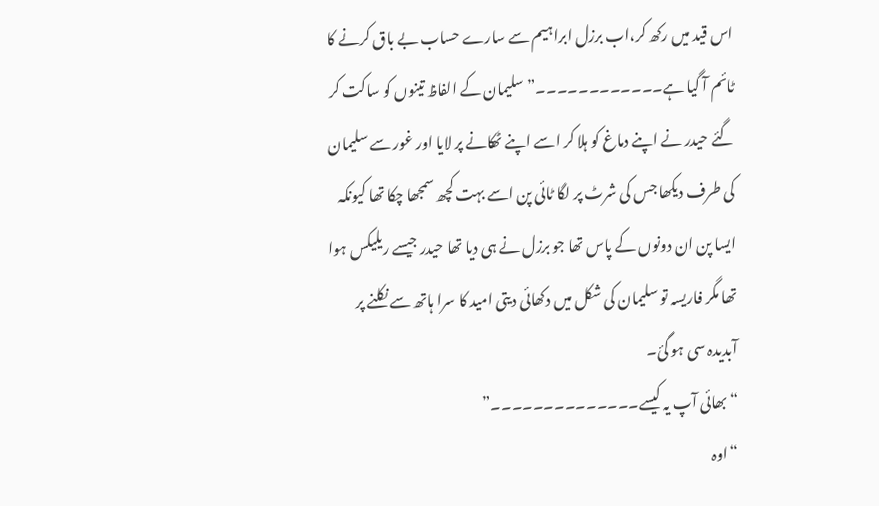اس قید میں رکھ کر،اب برزل ابراہیم سے سارے حساب بے باق کرنے کا ٹائم آ گیا ہے۔۔۔۔۔۔۔۔۔۔۔۔”سلیمان کے الفاظ تینوں کو ساکت کر گئے حیدر نے اپنے دماغ کو ہلا کر اسے اپنے ٹھکانے پر لایا اور غور سے سلیمان کی طرف دیکھا جس کی شرٹ پر لگا ٹائی پن اسے بہت کچھ سمجھا چکا تھا کیونکہ ایسا پن ان دونوں کے پاس تھا جو برزل نے ہی دیا تھا حیدر جیسے ریلیکس ہوا تھا مگر فاریسہ تو سلیمان کی شکل میں دکھائی دیتی امید کا سرا ہاتھ سے نکلنے پر آبدیدہ سی ہو گئ۔
“بھائی آپ یہ کیسے۔۔۔۔۔۔۔۔۔۔۔۔۔۔”
“اوہ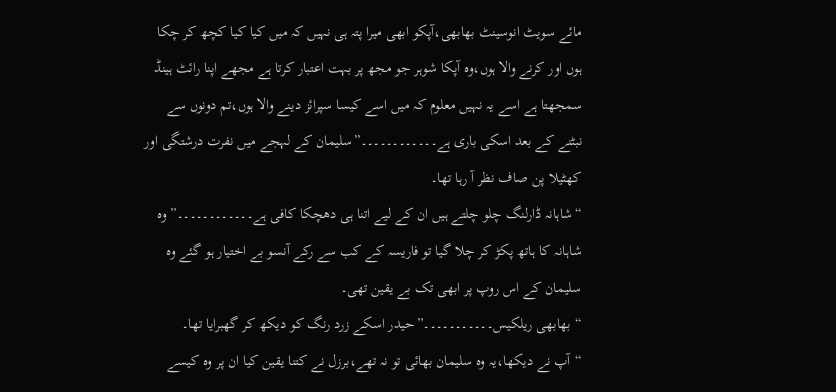مائے سویٹ انوسینٹ بھابھی،آپکو ابھی میرا پتہ ہی نہیں کہ میں کیا کیا کچھ کر چکا ہوں اور کرنے والا ہوں،وہ آپکا شوہر جو مجھ پر بہت اعتبار کرتا ہے مجھے اپنا رائٹ ہینڈ سمجھتا ہے اسے یہ نہیں معلوم کہ میں اسے کیسا سپرائز دینے والا ہوں،تم دونوں سے نبٹنے کے بعد اسکی باری ہے۔۔۔۔۔۔۔۔۔۔۔۔”سلیمان کے لہجے میں نفرت درشتگی اور کھٹیلا پن صاف نظر آ رہا تھا۔
“شاہانہ ڈارلنگ چلو چلتے ہیں ان کے لیے اتنا ہی دھچکا کافی ہے۔۔۔۔۔۔۔۔۔۔۔۔”وہ شاہانہ کا ہاتھ پکڑ کر چلا گیا تو فاریسہ کے کب سے رکے آنسو بے اختیار ہو گئے وہ سلیمان کے اس روپ پر ابھی تک بے یقین تھی۔
“بھابھی ریلکیس۔۔۔۔۔۔۔۔۔۔۔”حیدر اسکے زرد رنگ کو دیکھ کر گھبرایا تھا۔
“آپ نے دیکھا،یہ وہ سلیمان بھائی تو نہ تھے،برزل نے کتنا یقین کیا ان پر وہ کیسے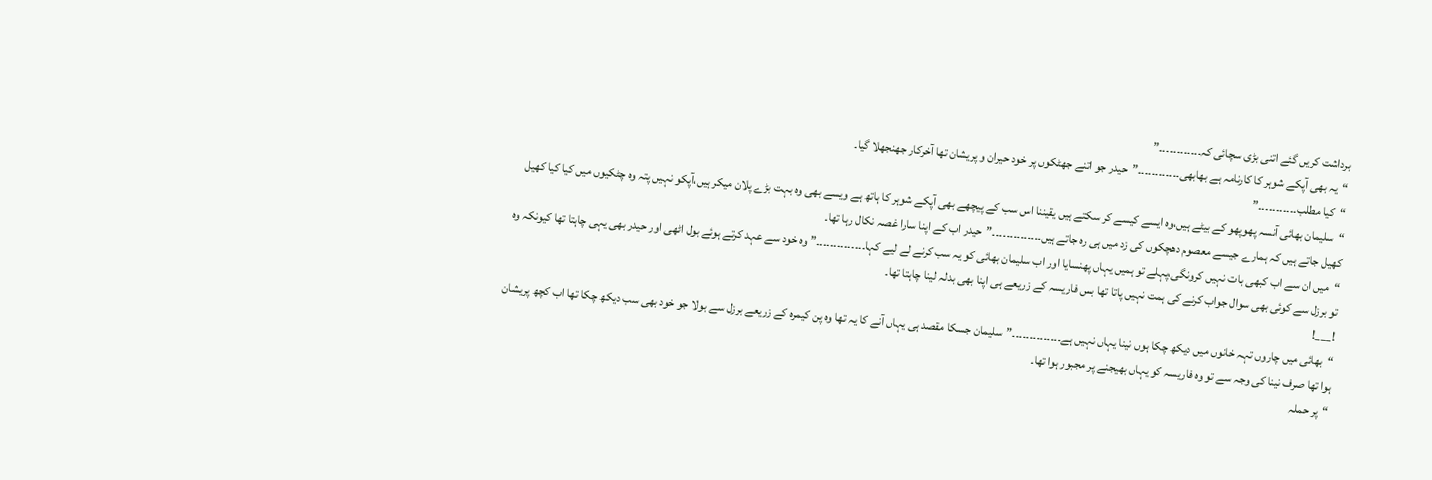برداشت کریں گئے اتنی بڑی سچائی کہ۔۔۔۔۔۔۔۔۔۔۔۔”
“یہ بھی آپکے شوہر کا کارنامہ ہے بھابھی۔۔۔۔۔۔۔۔۔۔۔۔”حیدر جو اتنے جھٹکوں پر خود حیران و پریشان تھا آخرکار جھنجھلا گیا۔
“کیا مطلب۔۔۔۔۔۔۔۔۔۔۔”
“سلیمان بھائی آنسہ پھوپھو کے بیٹے ہیں،وہ ایسے کیسے کر سکتے ہیں یقیننا اس سب کے پیچھے بھی آپکے شوہر کا ہاتھ ہے ویسے بھی وہ بہت بڑے پلان میکر ہیں،آپکو نہیں پتہ وہ چٹکیوں میں کیا کیا کھیل کھیل جاتے ہیں کہ ہمارے جیسے معصوم دھچکوں کی زد میں ہی رہ جاتے ہیں۔۔۔۔۔۔۔۔۔۔۔۔۔۔”حیدر اب کے اپنا سارا غصہ نکال رہا تھا۔
“میں ان سے اب کبھی بات نہیں کرونگی،پہلے تو ہمیں یہاں پھنسایا اور اب سلیمان بھائی کو یہ سب کرنے لے لیے کہا۔۔۔۔۔۔۔۔۔۔۔۔۔۔”وہ خود سے عہد کرتے ہوئے بول اٹھی اور حیدر بھی یہی چاہتا تھا کیونکہ وہ تو برزل سے کوئی بھی سوال جواب کرنے کی ہمت نہیں پاتا تھا بس فاریسہ کے زریعے ہی اپنا بھی بدلہ لینا چاہتا تھا۔
!___!
“بھائی میں چاروں تہہ خانوں میں دیکھ چکا ہوں نینا یہاں نہیں ہے۔۔۔۔۔۔۔۔۔۔۔۔۔۔”سلیمان جسکا مقصد ہی یہاں آنے کا یہ تھا وہ پن کیمرہ کے زریعے برزل سے بولا جو خود بھی سب دیکھ چکا تھا اب کچھ پریشان ہوا تھا صرف نینا کی وجہ سے تو وہ فاریسہ کو یہاں بھیجنے پر مجبور ہوا تھا۔
“پر حملہ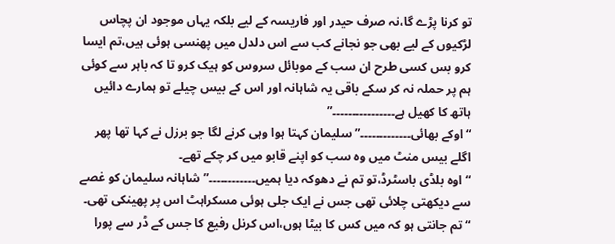تو کرنا پڑے گا،نہ صرف حیدر اور فاریسہ کے لیے بلکہ یہاں موجود ان پچاس لڑکیوں کے لیے بھی جو نجانے کب سے اس دلدل میں پھنسی ہوئی ہیں،تم ایسا کرو بس کسی طرح ان سب کے موبائل سروس کو ہیک کرو تا کہ باہر سے کوئی ہم پر حملہ نہ کر سکے باقی یہ شاہانہ اور اس کے بیس چیلے تو ہمارے دائیں ہاتھ کا کھیل ہے۔۔۔۔۔۔۔۔۔۔۔۔۔۔۔۔”
“اوکے بھائی۔۔۔۔۔۔۔۔۔۔۔۔۔”سلیمان کہتا ہوا وہی کرنے لگا جو برزل نے کہا تھا پھر اگلے بیس منٹ میں وہ سب کو اپنے قابو میں کر چکے تھے۔
“اوہ بلڈی باسٹرڈ،تو تم نے دھوکہ دیا ہمیں۔۔۔۔۔۔۔۔۔۔۔۔”شاہانہ سلیمان کو غصے سے دیکھتی چلائی تھی جس نے ایک جلی ہوئی مسکراہٹ اس پر پھینکی تھی۔
“تم جانتی ہو کہ میں کس کا بیٹا ہوں،اس کرنل رفیع کا جس کے ڈر سے پورا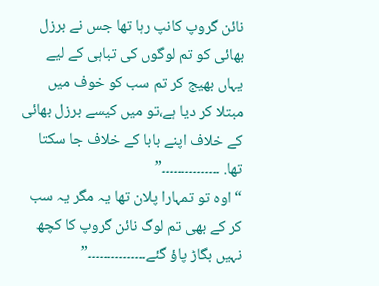نائن گروپ کانپ رہا تھا جس نے برزل بھائی کو تم لوگوں کی تباہی کے لیے یہاں بھیج کر تم سب کو خوف میں مبتلا کر دیا ہے،تو میں کیسے برزل بھائی کے خلاف اپنے بابا کے خلاف جا سکتا تھا. ۔۔۔۔۔۔۔۔۔۔۔۔۔۔۔”
“اوہ تو تمہارا پلان تھا یہ مگر یہ سب کر کے بھی تم لوگ نائن گروپ کا کچھ نہیں بگاڑ پاؤ گئے۔۔۔۔۔۔۔۔۔۔۔۔۔۔۔”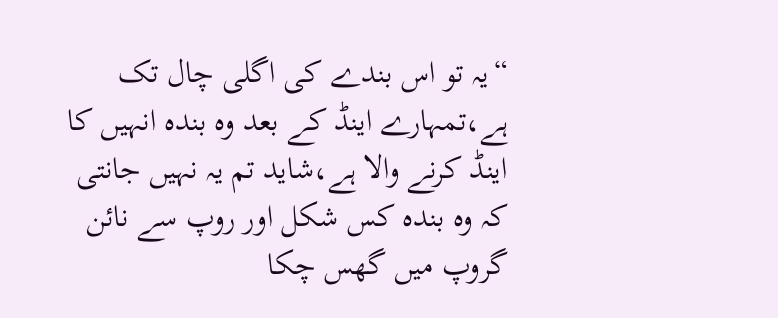“یہ تو اس بندے کی اگلی چال تک ہے،تمہارے اینڈ کے بعد وہ بندہ انہیں کا اینڈ کرنے والا ہے،شاید تم یہ نہیں جانتی کہ وہ بندہ کس شکل اور روپ سے نائن گروپ میں گھس چکا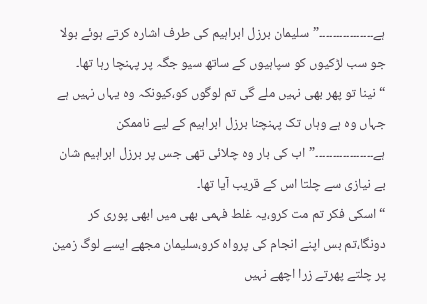ہے۔۔۔۔۔۔۔۔۔۔۔۔۔۔۔۔”سلیمان برزل ابراہیم کی طرف اشارہ کرتے ہوئے بولا جو سب لڑکیوں کو سپاہیوں کے ساتھ سیو جگہ پر پہنچا رہا تھا۔
“نینا تو پھر بھی نہیں ملے گی تم لوگوں کو،کیونکہ وہ یہاں نہیں ہے جہاں وہ ہے وہاں تک پہنچنا برزل ابراہیم کے لیے ناممکن ہے۔۔۔۔۔۔۔۔۔۔۔۔۔۔۔۔۔”اب کی بار وہ چلائی تھی جس پر برزل ابراہیم شان بے نیازی سے چلتا اس کے قریب آیا تھا۔
“اسکی فکر تم مت کرو،یہ غلط فہمی بھی میں ابھی پوری کر دونگا،تم بس اپنے انجام کی پرواہ کرو،سلیمان مجھے ایسے لوگ زمین پر چلتے پھرتے زرا اچھے نہیں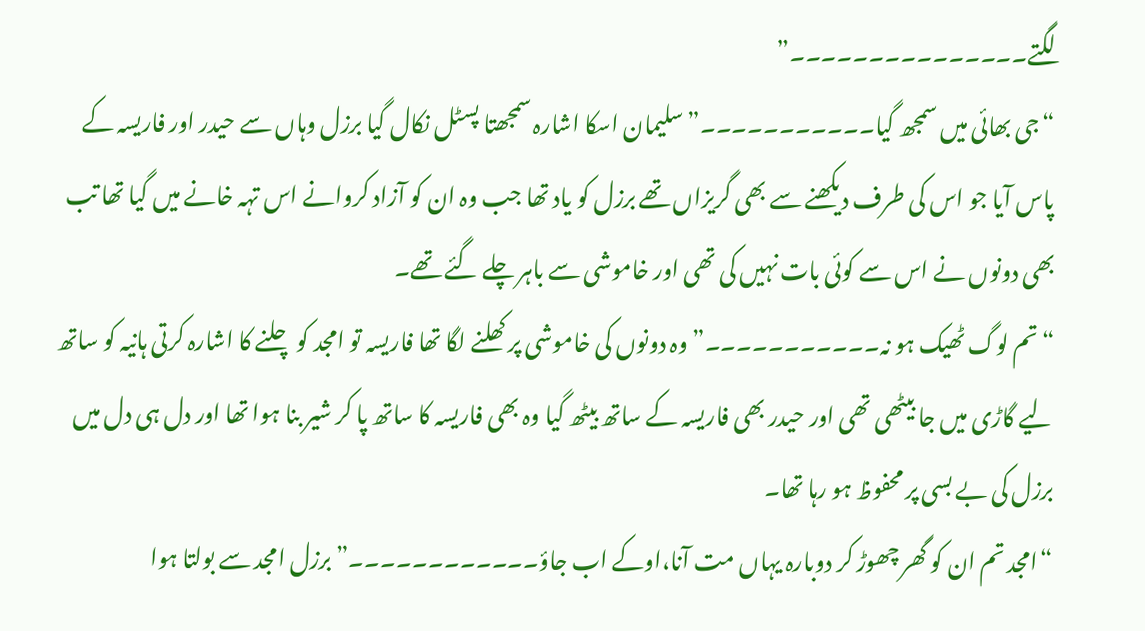لگتے۔۔۔۔۔۔۔۔۔۔۔۔۔۔۔”
“جی بھائی میں سمجھ گیا۔۔۔۔۔۔۔۔۔۔۔”سلیمان اسکا اشارہ سمجھتا پسٹل نکال گیا برزل وہاں سے حیدر اور فاریسہ کے پاس آیا جو اس کی طرف دیکھنے سے بھی گریزاں تھے برزل کو یاد تھا جب وہ ان کو آزاد کروانے اس تہہ خانے میں گیا تھا تب بھی دونوں نے اس سے کوئی بات نہیں کی تھی اور خاموشی سے باہر چلے گئے تھے۔
“تم لوگ ٹھیک ہو نہ۔۔۔۔۔۔۔۔۔۔۔”وہ دونوں کی خاموشی پر کھلنے لگا تھا فاریسہ تو امجد کو چلنے کا اشارہ کرتی ہانیہ کو ساتھ لیے گاڑی میں جا بیٹھی تھی اور حیدر بھی فاریسہ کے ساتھ بیٹھ گیا وہ بھی فاریسہ کا ساتھ پا کر شیر بنا ہوا تھا اور دل ہی دل میں برزل کی بے بسی پر محفوظ ہو رہا تھا۔
“امجد تم ان کو گھر چھوڑ کر دوبارہ یہاں مت آنا،اوکے اب جاؤ۔۔۔۔۔۔۔۔۔۔۔۔”برزل امجد سے بولتا ہوا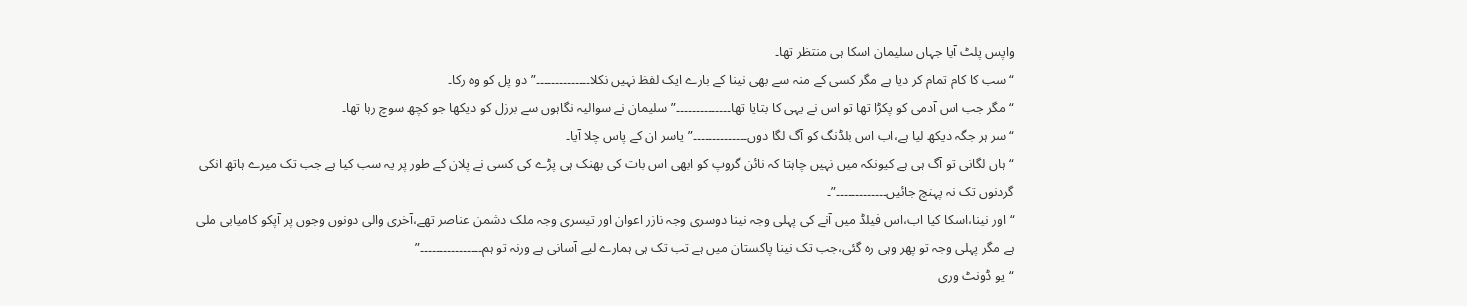واپس پلٹ آیا جہاں سلیمان اسکا ہی منتظر تھا۔
“سب کا کام تمام کر دیا ہے مگر کسی کے منہ سے بھی نینا کے بارے ایک لفظ نہیں نکلا۔۔۔۔۔۔۔۔۔۔۔۔۔۔”دو پل کو وہ رکا۔
“مگر جب اس آدمی کو پکڑا تھا تو اس نے یہی کا بتایا تھا۔۔۔۔۔۔۔۔۔۔۔۔۔۔”سلیمان نے سوالیہ نگاہوں سے برزل کو دیکھا جو کچھ سوچ رہا تھا۔
“سر ہر جگہ دیکھ لیا ہے،اب اس بلڈنگ کو آگ لگا دوں۔۔۔۔۔۔۔۔۔۔۔۔۔۔”یاسر ان کے پاس چلا آیا۔
“ہاں لگانی تو آگ ہی ہے کیونکہ میں نہیں چاہتا کہ نائن گروپ کو ابھی اس بات کی بھنک ہی پڑے کی کسی نے پلان کے طور پر یہ سب کیا ہے جب تک میرے ہاتھ انکی گردنوں تک نہ پہنچ جائیں۔۔۔۔۔۔۔۔۔۔۔۔۔”۔
“اور نینا،اسکا کیا اب،اس فیلڈ میں آنے کی پہلی وجہ نینا دوسری وجہ نازر اعوان اور تیسری وجہ ملک دشمن عناصر تھے،آخری والی دونوں وجوں پر آپکو کامیابی ملی ہے مگر پہلی وجہ تو پھر وہی رہ گئی،جب تک نینا پاکستان میں ہے تب تک ہی ہمارے لیے آسانی ہے ورنہ تو ہم۔۔۔۔۔۔۔۔۔۔۔۔۔۔۔۔”
“یو ڈونٹ وری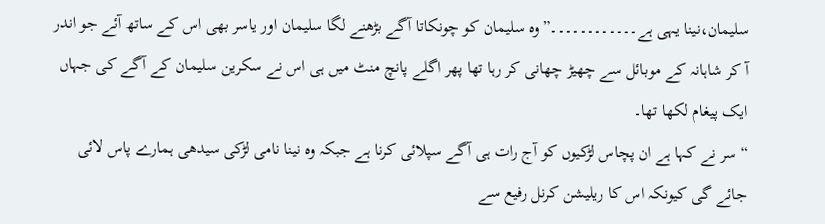سلیمان،نینا یہی ہے۔۔۔۔۔۔۔۔۔۔۔۔”وہ سلیمان کو چونکاتا آگے بڑھنے لگا سلیمان اور یاسر بھی اس کے ساتھ آئے جو اندر آ کر شاہانہ کے موبائل سے چھیڑ چھانی کر رہا تھا پھر اگلے پانچ منٹ میں ہی اس نے سکرین سلیمان کے آگے کی جہاں ایک پیغام لکھا تھا۔
“سر نے کہا ہے ان پچاس لڑکیوں کو آج رات ہی آگے سپلائی کرنا ہے جبکہ وہ نینا نامی لڑکی سیدھی ہمارے پاس لائی جائے گی کیونکہ اس کا ریلیشن کرنل رفیع سے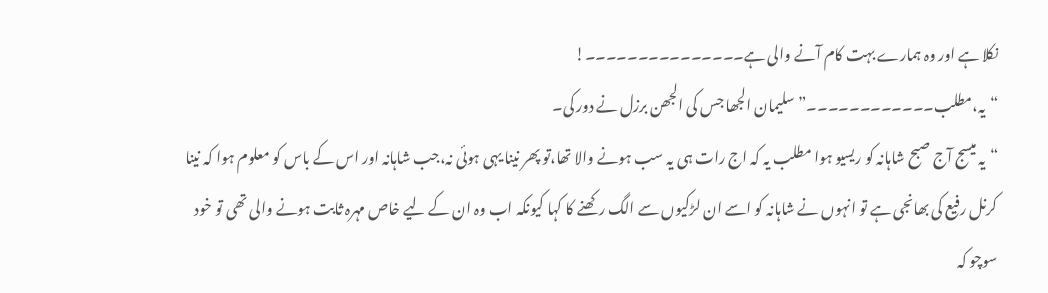نکلا ہے اور وہ ہمارے بہت کام آنے والی ہے۔۔۔۔۔۔۔۔۔۔۔۔۔۔۔!
“یہ،مطلب۔۔۔۔۔۔۔۔۔۔۔۔”سلیمان الجھا جس کی الجھن برزل نے دور کی۔
“یہ میسج آج صبح شاہانہ کو ریسیو ہوا مطلب یہ کہ اج رات ہی یہ سب ہونے والا تھا،تو پھر نینا یہی ہوئی نہ،جب شاہانہ اور اس کے باس کو معلوم ہوا کہ نینا کرنل رفیع کی بھانجی ہے تو انہوں نے شاہانہ کو اسے ان لڑکیوں سے الگ رکھنے کا کہا کیونکہ اب وہ ان کے لیے خاص مہرہ ثابت ہونے والی تھی تو خود سوچو کہ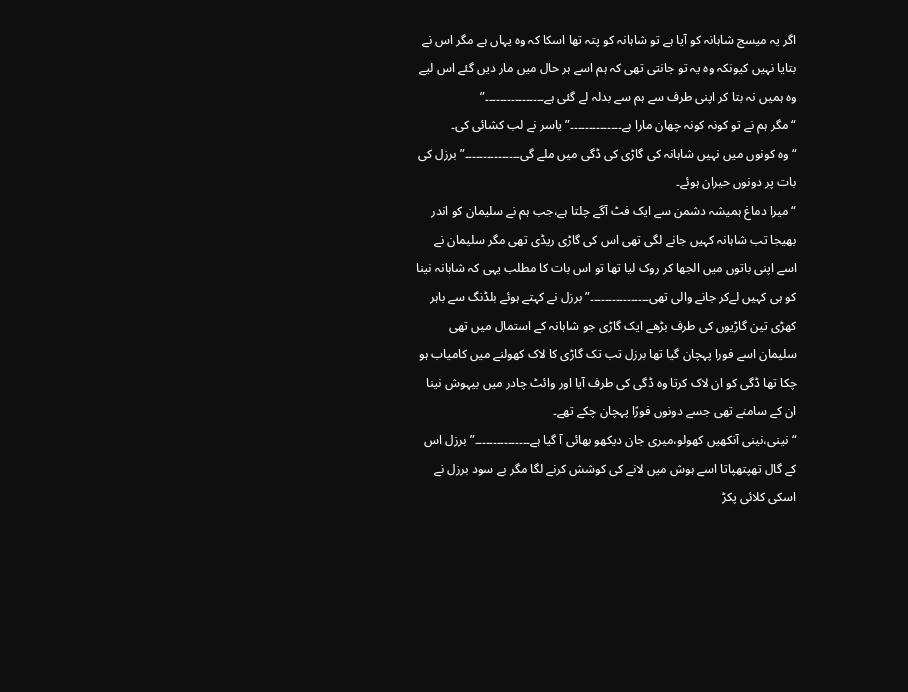اگر یہ میسج شاہانہ کو آیا ہے تو شاہانہ کو پتہ تھا اسکا کہ وہ یہاں ہے مگر اس نے بتایا نہیں کیونکہ وہ یہ تو جانتی تھی کہ ہم اسے ہر حال میں مار دیں گئے اس لیے وہ ہمیں نہ بتا کر اپنی طرف سے ہم سے بدلہ لے گئی ہے۔۔۔۔۔۔۔۔۔۔۔۔۔۔۔۔”
“مگر ہم نے تو کونہ کونہ چھان مارا ہے۔۔۔۔۔۔۔۔۔۔۔۔۔۔”یاسر نے لب کشائی کی۔
“وہ کونوں میں نہیں شاہانہ کی گاڑی کی ڈگی میں ملے گی۔۔۔۔۔۔۔۔۔۔۔۔۔۔۔”برزل کی بات پر دونوں حیران ہوئے۔
“میرا دماغ ہمیشہ دشمن سے ایک فٹ آگے چلتا ہے،جب ہم نے سلیمان کو اندر بھیجا تب شاہانہ کہیں جانے لگی تھی اس کی گاڑی ریڈی تھی مگر سلیمان نے اسے اپنی باتوں میں الجھا کر روک لیا تھا تو اس بات کا مطلب یہی کہ شاہانہ نینا کو ہی کہیں لےکر جانے والی تھی۔۔۔۔۔۔۔۔۔۔۔۔۔۔۔۔”برزل نے کہتے ہوئے بلڈنگ سے باہر کھڑی تین گاڑیوں کی طرف بڑھے ایک گاڑی جو شاہانہ کے استمال میں تھی سلیمان اسے فورا پہچان گیا تھا برزل تب تک گاڑی کا لاک کھولنے میں کامیاب ہو چکا تھا ڈگی کو ان لاک کرتا وہ ڈگی کی طرف آیا اور وائٹ چادر میں بیہوش نینا ان کے سامنے تھی جسے دونوں فورًا پہچان چکے تھے۔
“نینی،نینی آنکھیں کھولو،میری جان دیکھو بھائی آ گیا ہے۔۔۔۔۔۔۔۔۔۔۔۔۔۔۔”برزل اس کے گال تھپتھپاتا اسے ہوش میں لانے کی کوشش کرنے لگا مگر بے سود برزل نے اسکی کلائی پکڑ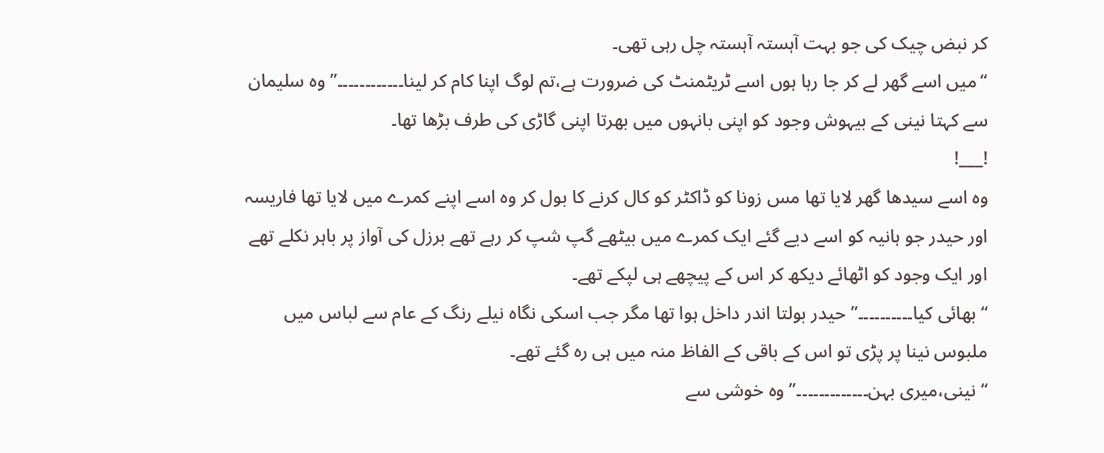کر نبض چیک کی جو بہت آہستہ آہستہ چل رہی تھی۔
“میں اسے گھر لے کر جا رہا ہوں اسے ٹریٹمنٹ کی ضرورت ہے،تم لوگ اپنا کام کر لینا۔۔۔۔۔۔۔۔۔۔۔۔”وہ سلیمان سے کہتا نینی کے بیہوش وجود کو اپنی بانہوں میں بھرتا اپنی گاڑی کی طرف بڑھا تھا۔
!___!
وہ اسے سیدھا گھر لایا تھا مس زونا کو ڈاکٹر کو کال کرنے کا بول کر وہ اسے اپنے کمرے میں لایا تھا فاریسہ اور حیدر جو ہانیہ کو اسے دیے گئے ایک کمرے میں بیٹھے گپ شپ کر رہے تھے برزل کی آواز پر باہر نکلے تھے اور ایک وجود کو اٹھائے دیکھ کر اس کے پیچھے ہی لپکے تھے۔
“بھائی کیا۔۔۔۔۔۔۔۔۔۔”حیدر بولتا اندر داخل ہوا تھا مگر جب اسکی نگاہ نیلے رنگ کے عام سے لباس میں ملبوس نینا پر پڑی تو اس کے باقی کے الفاظ منہ میں ہی رہ گئے تھے۔
“نینی،میری بہن۔۔۔۔۔۔۔۔۔۔۔۔۔”وہ خوشی سے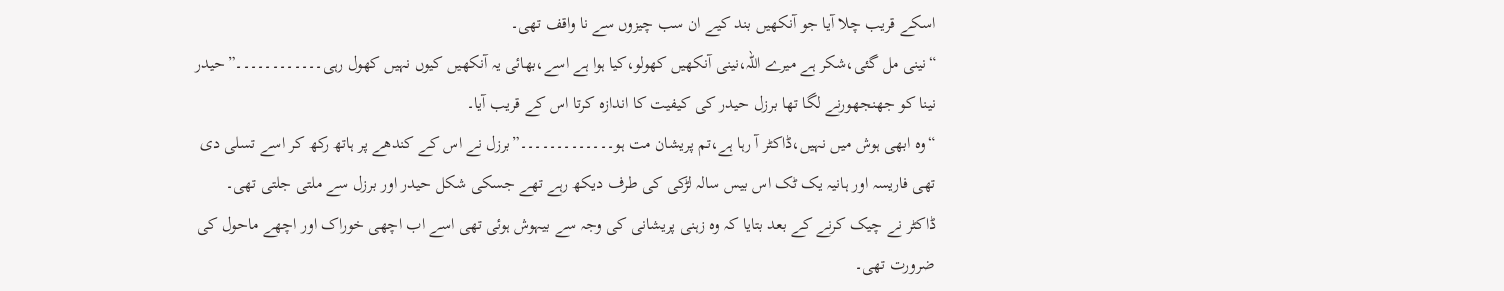اسکے قریب چلا آیا جو آنکھیں بند کیے ان سب چیزوں سے نا واقف تھی۔
“نینی مل گئی،شکر ہے میرے اللہ،نینی آنکھیں کھولو،کیا ہوا ہے اسے،بھائی یہ آنکھیں کیوں نہیں کھول رہی۔۔۔۔۔۔۔۔۔۔۔۔”حیدر نینا کو جھنجھورنے لگا تھا برزل حیدر کی کیفیت کا اندازہ کرتا اس کے قریب آیا۔
“وہ ابھی ہوش میں نہیں،ڈاکٹر آ رہا ہے،تم پریشان مت ہو۔۔۔۔۔۔۔۔۔۔۔۔۔”برزل نے اس کے کندھے پر ہاتھ رکھ کر اسے تسلی دی تھی فاریسہ اور ہانیہ یک ٹک اس بیس سالہ لڑکی کی طرف دیکھ رہے تھے جسکی شکل حیدر اور برزل سے ملتی جلتی تھی۔
ڈاکٹر نے چیک کرنے کے بعد بتایا کہ وہ زہنی پریشانی کی وجہ سے بیہوش ہوئی تھی اسے اب اچھی خوراک اور اچھے ماحول کی ضرورت تھی۔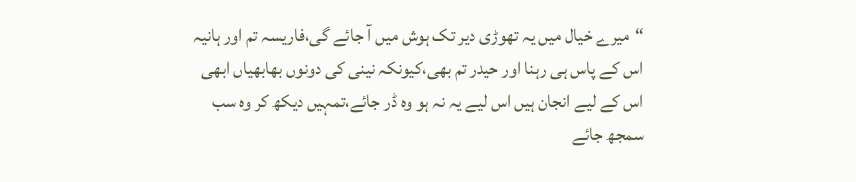“میرے خیال میں یہ تھوڑی دیر تک ہوش میں آ جائے گی،فاریسہ تم اور ہانیہ اس کے پاس ہی رہنا اور حیدر تم بھی،کیونکہ نینی کی دونوں بھابھیاں ابھی اس کے لیے انجان ہیں اس لیے یہ نہ ہو وہ ڈر جائے،تمہیں دیکھ کر وہ سب سمجھ جائے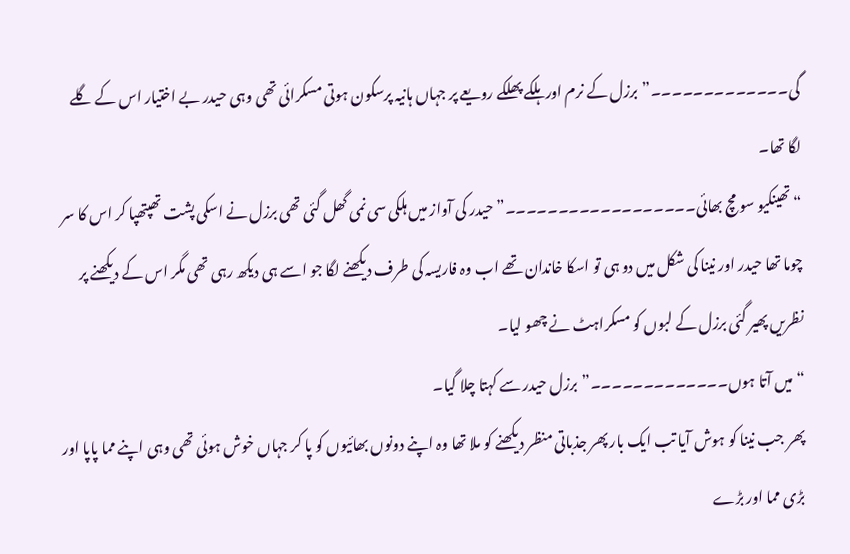گی۔۔۔۔۔۔۔۔۔۔۔۔۔”برزل کے نرم اور ہلکے پھلکے رویعے پر جہاں ہانیہ پرسکون ہوتی مسکرائی تھی وہی حیدر بے اختیار اس کے گلے لگا تھا۔
“تھینکیو سو مچ بھائی۔۔۔۔۔۔۔۔۔۔۔۔۔۔۔۔۔۔”حیدر کی آواز میں ہلکی سی نمی گھل گئی تھی برزل نے اسکی پشت تھپتھپا کر اس کا سر چوما تھا حیدر اور نینا کی شکل میں دو ہی تو اسکا خاندان تھے اب وہ فاریسہ کی طرف دیکھنے لگا جو اسے ہی دیکھ رہی تھی مگر اس کے دیکھنے پر نظریں پھیر گئی برزل کے لبوں کو مسکراہٹ نے چھو لیا۔
“میں آتا ہوں۔۔۔۔۔۔۔۔۔۔۔۔۔”برزل حیدر سے کہتا چلا گیا۔
پھر جب نینا کو ہوش آیا تب ایک بار پھر جذباتی منظر دیکھنے کو ملا تھا وہ اپنے دونوں بھائیوں کو پا کر جہاں خوش ہوئی تھی وہی اپنے مما پاپا اور بڑی مما اور بڑے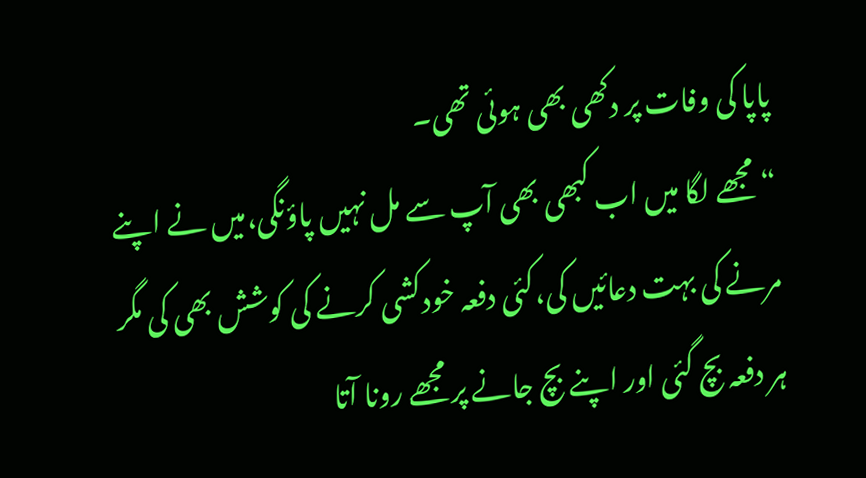پاپا کی وفات پر دکھی بھی ہوئی تھی۔
“مجھے لگا میں اب کبھی بھی آپ سے مل نہیں پاؤنگی،میں نے اپنے مرنے کی بہت دعائیں کی،کئی دفعہ خودکشی کرنے کی کوشش بھی کی مگر ہر دفعہ بچ گئی اور اپنے بچ جانے پر مجھے رونا آتا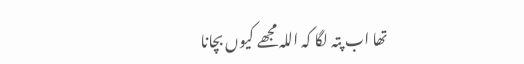تھا اب پتہ لگا کہ اللہ مجھے کیوں بچانا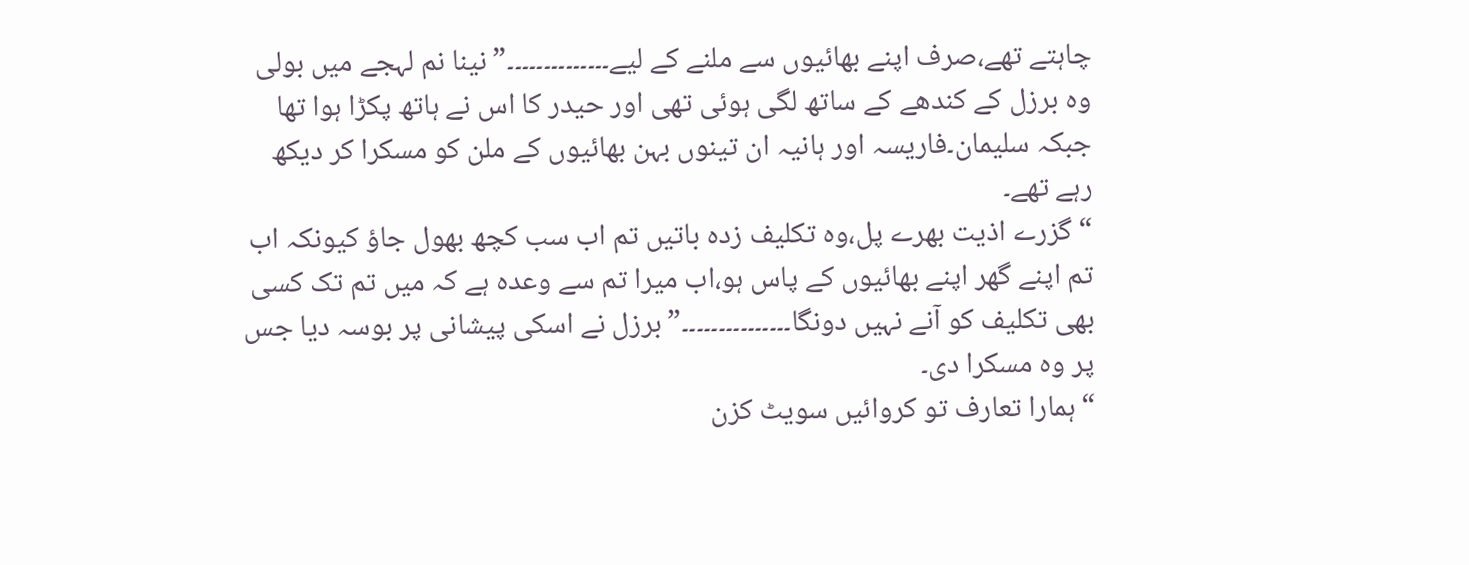چاہتے تھے،صرف اپنے بھائیوں سے ملنے کے لیے۔۔۔۔۔۔۔۔۔۔۔۔۔۔”نینا نم لہجے میں بولی وہ برزل کے کندھے کے ساتھ لگی ہوئی تھی اور حیدر کا اس نے ہاتھ پکڑا ہوا تھا جبکہ سلیمان۔فاریسہ اور ہانیہ ان تینوں بہن بھائیوں کے ملن کو مسکرا کر دیکھ رہے تھے۔
“گزرے اذیت بھرے پل،وہ تکلیف زدہ باتیں تم اب سب کچھ بھول جاؤ کیونکہ اب تم اپنے گھر اپنے بھائیوں کے پاس ہو،اب میرا تم سے وعدہ ہے کہ میں تم تک کسی بھی تکلیف کو آنے نہیں دونگا۔۔۔۔۔۔۔۔۔۔۔۔۔۔۔”برزل نے اسکی پیشانی پر بوسہ دیا جس پر وہ مسکرا دی۔
“ہمارا تعارف تو کروائیں سویٹ کزن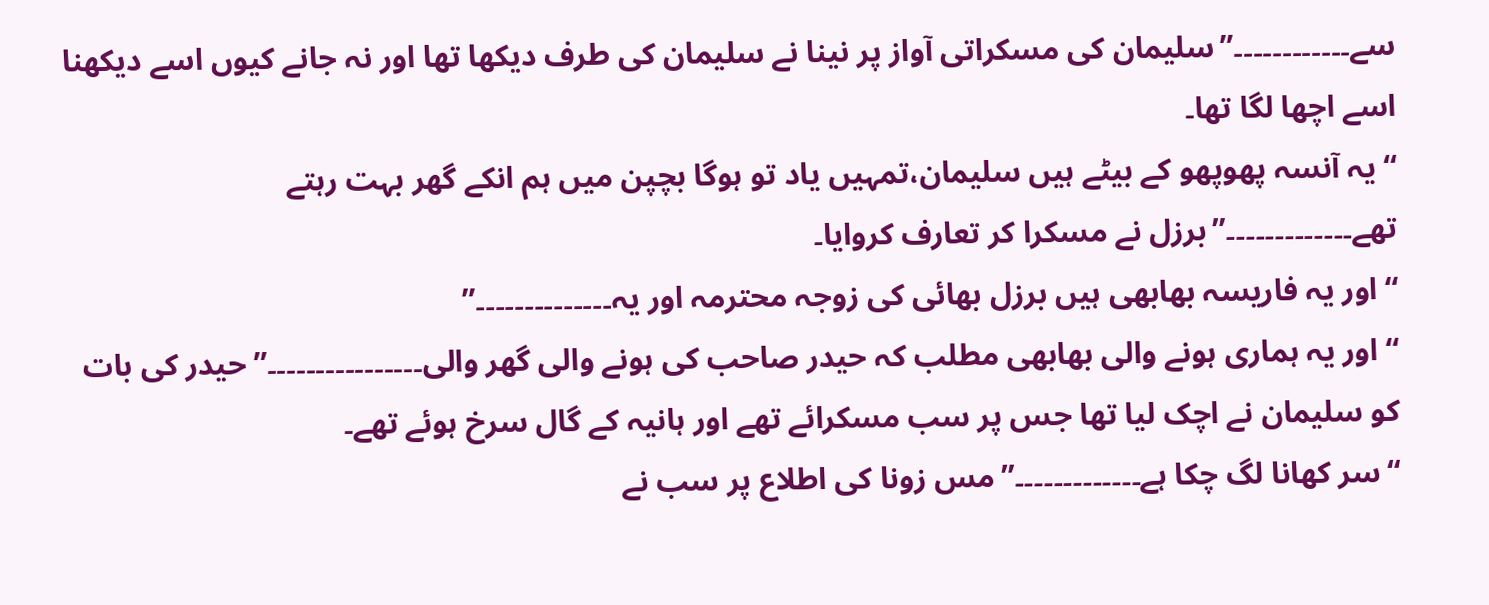سے۔۔۔۔۔۔۔۔۔۔۔۔”سلیمان کی مسکراتی آواز پر نینا نے سلیمان کی طرف دیکھا تھا اور نہ جانے کیوں اسے دیکھنا اسے اچھا لگا تھا۔
“یہ آنسہ پھوپھو کے بیٹے ہیں سلیمان،تمہیں یاد تو ہوگا بچپن میں ہم انکے گھر بہت رہتے تھے۔۔۔۔۔۔۔۔۔۔۔۔۔”برزل نے مسکرا کر تعارف کروایا۔
“اور یہ فاریسہ بھابھی ہیں برزل بھائی کی زوجہ محترمہ اور یہ۔۔۔۔۔۔۔۔۔۔۔۔۔۔”
“اور یہ ہماری ہونے والی بھابھی مطلب کہ حیدر صاحب کی ہونے والی گھر والی۔۔۔۔۔۔۔۔۔۔۔۔۔۔۔۔”حیدر کی بات کو سلیمان نے اچک لیا تھا جس پر سب مسکرائے تھے اور ہانیہ کے گال سرخ ہوئے تھے۔
“سر کھانا لگ چکا ہے۔۔۔۔۔۔۔۔۔۔۔۔۔”مس زونا کی اطلاع پر سب نے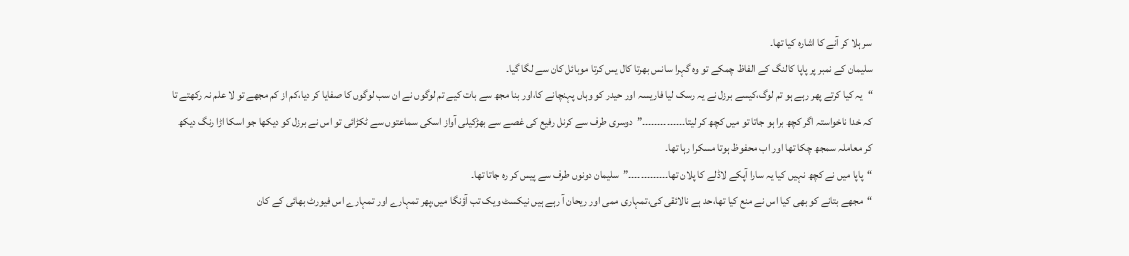سر ہلا کر آنے کا اشارہ کیا تھا۔
سلیمان کے نمبر پر پاپا کالنگ کے الفاظ چمکے تو وہ گہرا سانس بھرتا کال یس کرتا موبائل کان سے لگا گیا۔
“یہ کیا کرتے پھر رہے ہو تم لوگ،کیسے برزل نے یہ رسک لیا فاریسہ اور حیدر کو وہاں پہنچانے کا،اور بنا مجھ سے بات کیے تم لوگوں نے ان سب لوگوں کا صفایا کر دیا،کم از کم مجھے تو لا علم نہ رکھتے تا کہ خدا ناخواستہ اگر کچھ برا ہو جاتا تو میں کچھ کر لیتا۔۔۔۔۔۔۔۔۔۔۔۔۔۔”دوسری طرف سے کرنل رفیع کی غصے سے بھڑکیلی آواز اسکی سماعتوں سے ٹکڑائی تو اس نے برزل کو دیکھا جو اسکا اڑا رنگ دیکھ کر معاملہ سمجھ چکا تھا اور اب محفوظ ہوتا مسکرا رہا تھا۔
“پاپا میں نے کچھ نہیں کیا یہ سارا آپکے لاڈلے کا پلان تھا۔۔۔۔۔۔۔۔۔۔۔۔۔”سلیمان دونوں طرف سے پیس کر رہ جاتا تھا۔
“مجھے بتانے کو بھی کیا اس نے منع کیا تھا،حد ہے نالائقی کی،تمہاری ممی اور ریحان آ رہے ہیں نیکسٹ ویک تب آؤنگا میں،پھر تمہارے اور تمہارے اس فیورٹ بھائی کے کان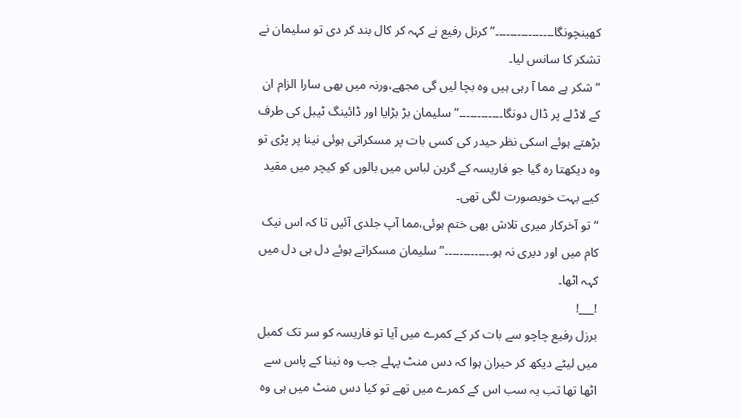کھینچونگا۔۔۔۔۔۔۔۔۔۔۔۔۔۔۔۔”کرنل رفیع نے کہہ کر کال بند کر دی تو سلیمان نے تشکر کا سانس لیا۔
“شکر ہے مما آ رہی ہیں وہ بچا لیں گی مجھے،ورنہ میں بھی سارا الزام ان کے لاڈلے پر ڈال دونگا۔۔۔۔۔۔۔۔۔۔۔۔”سلیمان بڑ بڑایا اور ڈائینگ ٹیبل کی طرف بڑھتے ہوئے اسکی نظر حیدر کی کسی بات پر مسکراتی ہوئی نینا پر پڑی تو وہ دیکھتا رہ گیا جو فاریسہ کے گرین لباس میں بالوں کو کیچر میں مقید کیے بہت خوبصورت لگی تھی۔
“تو آخرکار میری تلاش بھی ختم ہوئی،مما آپ جلدی آئیں تا کہ اس نیک کام میں اور دیری نہ ہو۔۔۔۔۔۔۔۔۔۔۔۔۔”سلیمان مسکراتے ہوئے دل ہی دل میں کہہ اٹھا۔
!___!
برزل رفیع چاچو سے بات کر کے کمرے میں آیا تو فاریسہ کو سر تک کمبل میں لیٹے دیکھ کر حیران ہوا کہ دس منٹ پہلے جب وہ نینا کے پاس سے اٹھا تھا تب یہ سب اس کے کمرے میں تھے تو کیا دس منٹ میں ہی وہ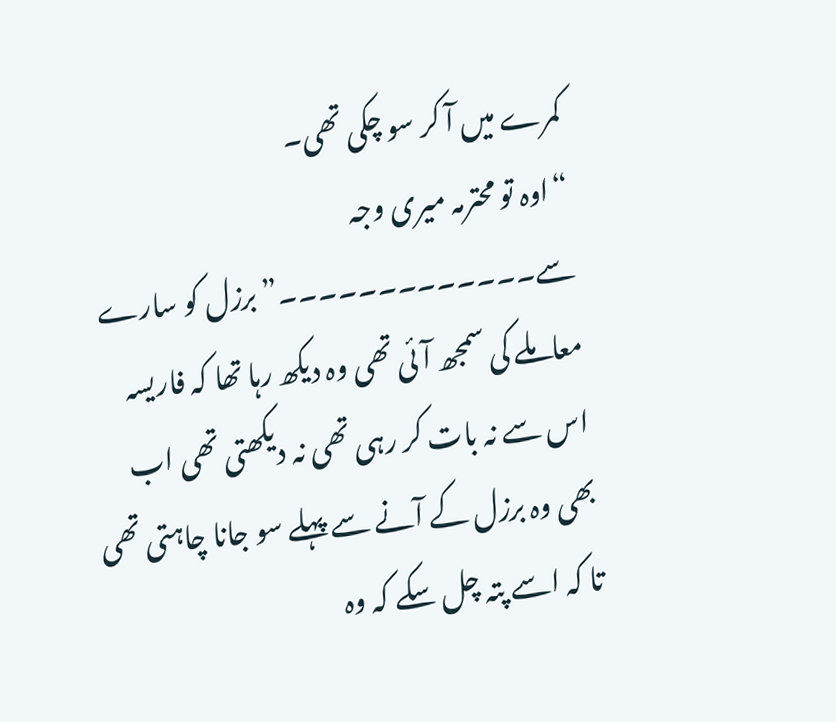کمرے میں آ کر سو چکی تھی۔
“اوہ تو محترمہ میری وجہ سے۔۔۔۔۔۔۔۔۔۔۔۔۔”برزل کو سارے معاملے کی سمجھ آئی تھی وہ دیکھ رہا تھا کہ فاریسہ اس سے نہ بات کر رہی تھی نہ دیکھتی تھی اب بھی وہ برزل کے آنے سے پہلے سو جانا چاہتی تھی تا کہ اسے پتہ چل سکے کہ وہ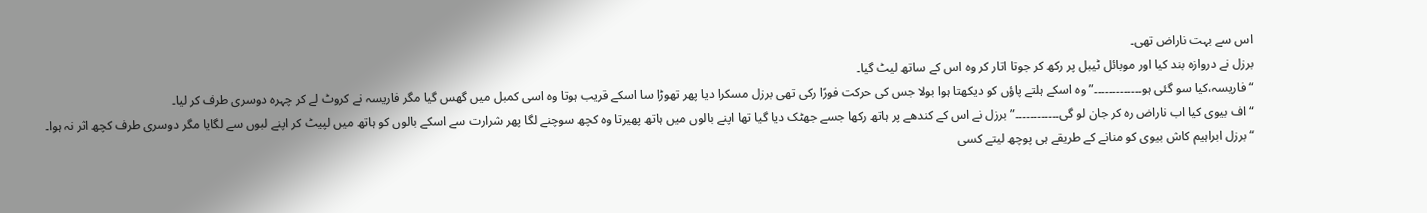اس سے بہت ناراض تھی۔
برزل نے دروازہ بند کیا اور موبائل ٹیبل پر رکھ کر جوتا اتار کر وہ اس کے ساتھ لیٹ گیا۔
“فاریسہ،کیا سو گئی ہو۔۔۔۔۔۔۔۔۔۔۔۔۔”وہ اسکے ہلتے پاؤں کو دیکھتا ہوا بولا جس کی حرکت فورًا رکی تھی برزل مسکرا دیا پھر تھوڑا سا اسکے قریب ہوتا وہ اسی کمبل میں گھس گیا مگر فاریسہ نے کروٹ لے کر چہرہ دوسری طرف کر لیا۔
“اف بیوی کیا اب ناراض رہ کر جان لو گی۔۔۔۔۔۔۔۔۔۔۔۔”برزل نے اس کے کندھے پر ہاتھ رکھا جسے جھٹک دیا گیا تھا اپنے بالوں میں ہاتھ پھیرتا وہ کچھ سوچنے لگا پھر شرارت سے اسکے بالوں کو ہاتھ میں لپیٹ کر اپنے لبوں سے لگایا مگر دوسری طرف کچھ اثر نہ ہوا۔
“برزل ابراہیم کاش بیوی کو منانے کے طریقے ہی پوچھ لیتے کسی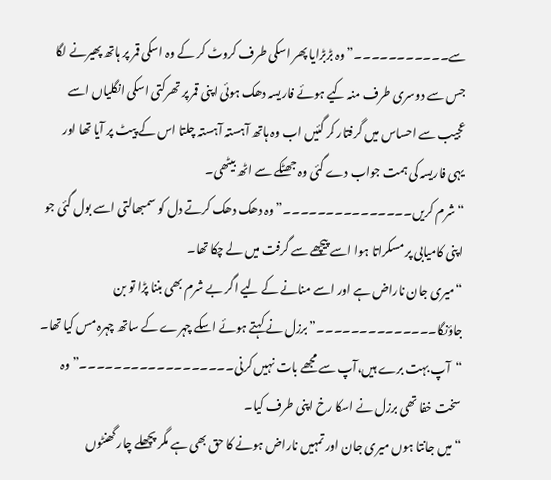سے۔۔۔۔۔۔۔۔۔۔۔”وہ بڑبڑایا پھر اسکی طرف کروٹ کر کے وہ اسکی قمر پر ہاتھ پھیرنے لگا جس سے دوسری طرف منہ کیے ہوئے فاریسہ دھک ہوئی اپنی قمر پر تھرکتی اسکی انگلیاں اسے عجیب سے احساس میں گرفتار کر گئیں اب وہ ہاتھ آہستہ آہستہ چلتا اس کے پیٹ پر آیا تھا اور یہی فاریسہ کی ہمت جواب دے گئی وہ جھٹکے سے اٹھ بیٹھی۔
“شرم کریں۔۔۔۔۔۔۔۔۔۔۔۔۔۔۔”وہ دھک دھک کرتے دل کو سمبھالتی اسے بول گئی جو اپنی کامیابی پر مسکراتا ہوا اسے پیچھے سے گرفت میں لے چکا تھا۔
“میری جان ناراض ہے اور اسے منانے کے لیے اگر بے شرم بھی بننا پڑا تو بن جاؤنگا۔۔۔۔۔۔۔۔۔۔۔۔۔۔”برزل نے کہتے ہوئے اسکے چہرے کے ساتھ چہرہ مس کیا تھا۔
“آپ بہت برے ہیں،آپ سے مجھے بات نہیں کرنی۔۔۔۔۔۔۔۔۔۔۔۔۔۔۔۔۔۔”وہ سخت خفا تھی برزل نے اسکا رخ اپنی طرف کیا۔
“میں جانتا ہوں میری جان اور تمہیں ناراض ہونے کا حق بھی ہے مگر پچھلے چار گھنٹوں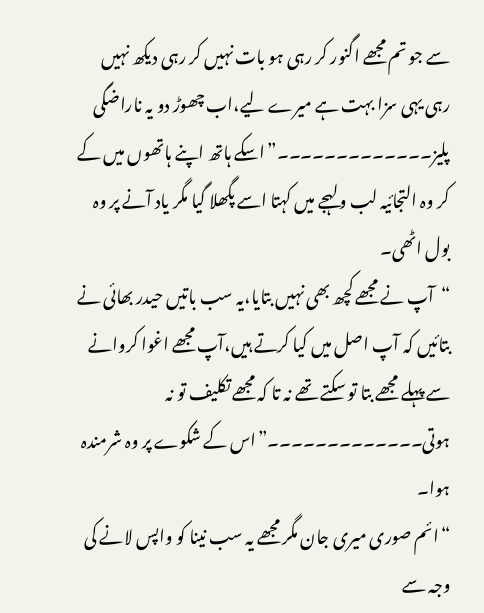سے جو تم مجھے اگنور کر رہی ہو بات نہیں کر رہی دیکھ نہیں رہی یہی سزا بہت ہے میرے لیے،اب چھوڑ دو یہ ناراضگی پلیز۔۔۔۔۔۔۔۔۔۔۔۔۔”اسکے ہاتھ اپنے ہاتھوں میں کے کر وہ التجائیہ لب و لہجے میں کہتا اسے پگھلا گیا مگر یاد آنے پر وہ بول اٹھی۔
“آپ نے مجھے کچھ بھی نہیں بتایا،یہ سب باتیں حیدر بھائی نے بتائیں کہ آپ اصل میں کیا کرتے ہیں،آپ مجھے اغوا کروانے سے پہلے مجھے بتا تو سکتے تھے نہ تا کہ مجھے تکلیف تو نہ ہوتی۔۔۔۔۔۔۔۔۔۔۔۔۔”اس کے شکوے پر وہ شرمندہ ہوا۔
“ائم صوری میری جان مگر مجھے یہ سب نینا کو واپس لانے کی وجہ سے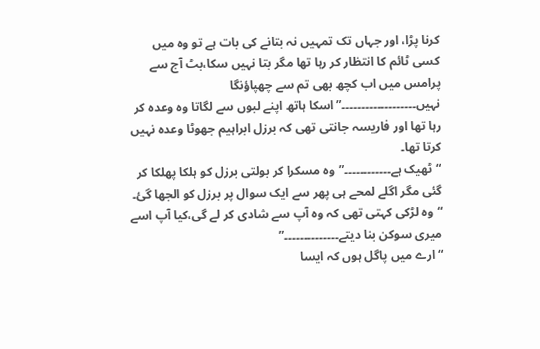کرنا پڑا، اور جہاں تک تمہیں نہ بتانے کی بات ہے تو وہ میں کسی ٹائم کا انتظار کر رہا تھا مگر بتا نہیں سکا،بٹ آج سے پرامس میں اب کچھ بھی تم سے چھپاؤنگا نہیں۔۔۔۔۔۔۔۔۔۔۔۔۔۔۔۔۔۔۔”اسکا ہاتھ اپنے لبوں سے لگاتا وہ وعدہ کر رہا تھا اور فاریسہ جانتی تھی کہ برزل ابراہیم جھوٹا وعدہ نہیں کرتا تھا۔
“ٹھیک ہے۔۔۔۔۔۔۔۔۔۔۔۔”وہ مسکرا کر بولتی برزل کو ہلکا پھلکا کر گئی مگر اگلے لمحے ہی پھر سے ایک سوال پر برزل کو الجھا گئ۔
“وہ لڑکی کہتی تھی کہ وہ آپ سے شادی کر لے گی،کیا آپ اسے میری سوکن بنا دیتے۔۔۔۔۔۔۔۔۔۔۔۔۔۔”
“ارے میں پاگل ہوں کہ ایسا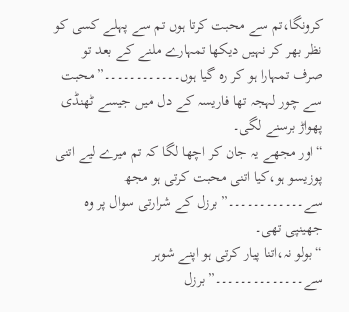کرونگا،تم سے محبت کرتا ہوں تم سے پہلے کسی کو نظر بھر کر نہیں دیکھا تمہارے ملنے کے بعد تو صرف تمہارا ہو کر رہ گیا ہوں۔۔۔۔۔۔۔۔۔۔۔۔”محبت سے چور لہجہ تھا فاریسہ کے دل میں جیسے ٹھنڈی پھواڑ برسنے لگی۔
“اور مجھے یہ جان کر اچھا لگا کہ تم میرے لیے اتنی پوزیسو ہو،کیا اتنی محبت کرتی ہو مجھ سے۔۔۔۔۔۔۔۔۔۔۔۔”برزل کے شرارتی سوال پر وہ جھینپی تھی۔
“بولو نہ،اتنا پیار کرتی ہو اپنے شوہر سے۔۔۔۔۔۔۔۔۔۔۔۔۔۔”برزل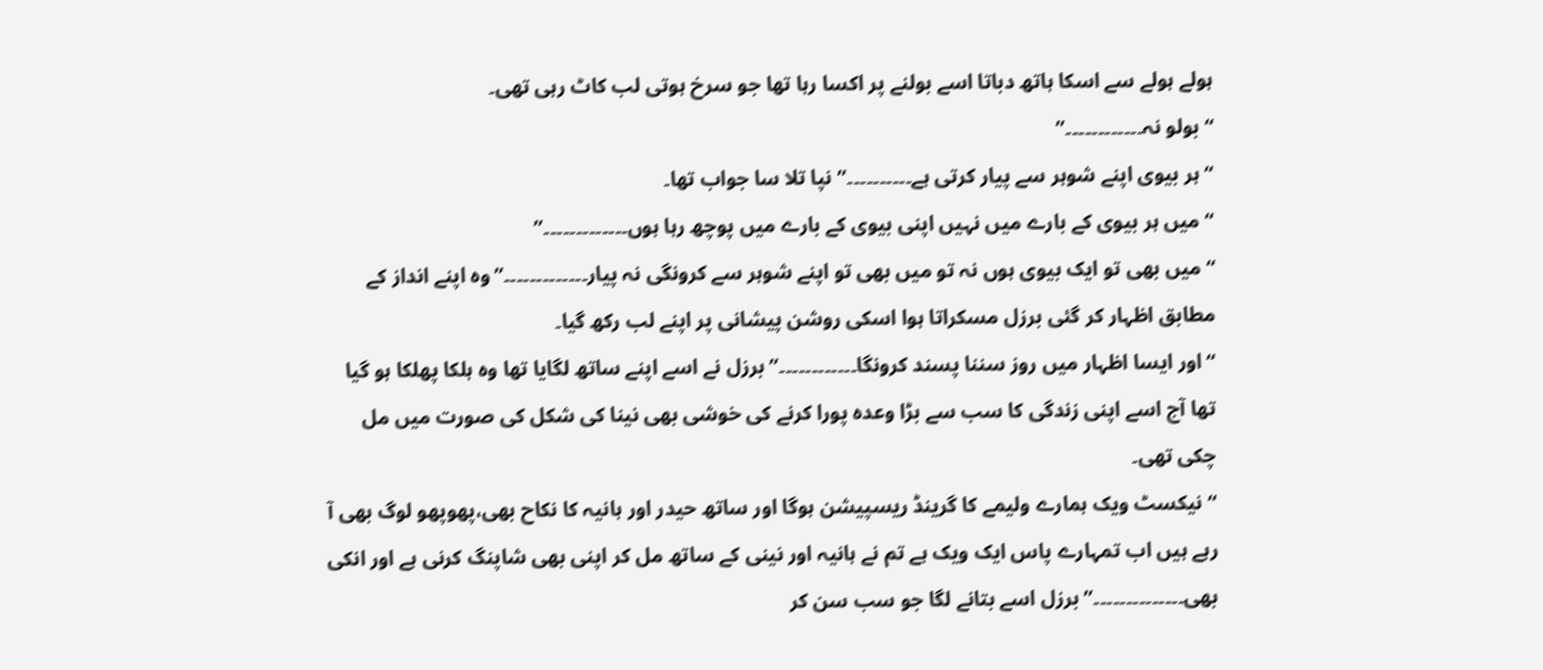ہولے ہولے سے اسکا ہاتھ دباتا اسے بولنے پر اکسا رہا تھا جو سرخ ہوتی لب کاٹ رہی تھی۔
“بولو نہ۔۔۔۔۔۔۔۔۔۔۔۔”
“ہر بیوی اپنے شوہر سے پیار کرتی ہے۔۔۔۔۔۔۔۔۔۔”نپا تلا سا جواب تھا۔
“میں ہر بیوی کے بارے میں نہیں اپنی بیوی کے بارے میں پوچھ رہا ہوں۔۔۔۔۔۔۔۔۔۔۔۔۔”
“میں بھی تو ایک بیوی ہوں نہ تو میں بھی تو اپنے شوہر سے کرونگی نہ پیار۔۔۔۔۔۔۔۔۔۔۔۔۔”وہ اپنے انداز کے مطابق اظہار کر گئی برزل مسکراتا ہوا اسکی روشن پیشانی پر اپنے لب رکھ گیا۔
“اور ایسا اظہار میں روز سننا پسند کرونگا۔۔۔۔۔۔۔۔۔۔۔۔”برزل نے اسے اپنے ساتھ لگایا تھا وہ ہلکا پھلکا ہو گیا تھا آج اسے اپنی زندگی کا سب سے بڑا وعدہ پورا کرنے کی خوشی بھی نینا کی شکل کی صورت میں مل چکی تھی۔
“نیکسٹ ویک ہمارے ولیمے کا گرینڈ ریسپیشن ہوگا اور ساتھ حیدر اور ہانیہ کا نکاح بھی،پھوپھو لوگ بھی آ رہے ہیں اب تمہارے پاس ایک ویک ہے تم نے ہانیہ اور نینی کے ساتھ مل کر اپنی بھی شاپنگ کرنی ہے اور انکی بھی۔۔۔۔۔۔۔۔۔۔۔۔۔۔”برزل اسے بتانے لگا جو سب سن کر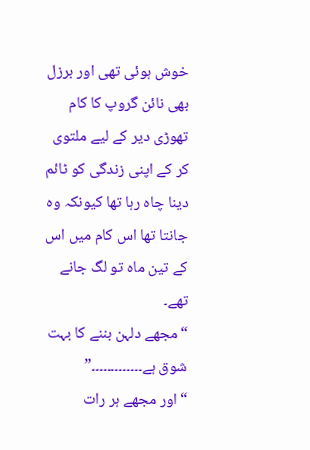خوش ہوئی تھی اور برزل بھی نائن گروپ کا کام تھوڑی دیر کے لیے ملتوی کر کے اپنی زندگی کو ٹائم دینا چاہ رہا تھا کیونکہ وہ جانتا تھا اس کام میں اس کے تین ماہ تو لگ جانے تھے۔
“مجھے دلہن بننے کا بہت شوق ہے۔۔۔۔۔۔۔۔۔۔۔۔۔”
“اور مجھے ہر رات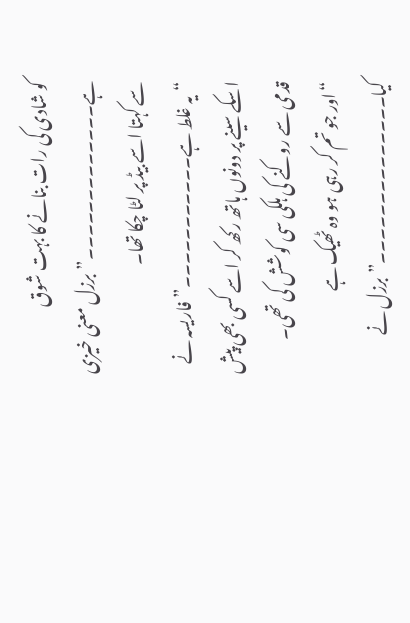کو شادی کی رات بنانے کا بہت شوق ہے۔۔۔۔۔۔۔۔۔۔۔۔۔”برزل معنی خیزی سے کہتا اسے بیڈ پر لٹا چکا تھا۔
“یہ غلط ہے۔۔۔۔۔۔۔۔۔۔۔”فاریسہ نے اسکے سینے پر دونوں ہاتھ رکھ کر اسے کسی بھی پیش قدمی سے روکنے کی ہلکی سی کوشش کی تھی۔
“اور جو تم کر رہی ہو وہ ٹھیک ہے کیا۔۔۔۔۔۔۔۔۔۔۔۔۔۔”برزل نے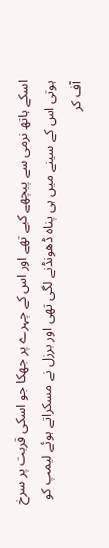اسکے ہاتھ نرمی سے پیچھے کیے تھے اور اس کے چہرے پر جھکا جو اسکی قربت پر سرخ ہوتی اس کے سینے میں ہی پناہ ڈھونڈنے لگی تھی اور برزل نے مسکراتے ہوئے لیمپ کو آف کر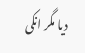دیا مگر انکی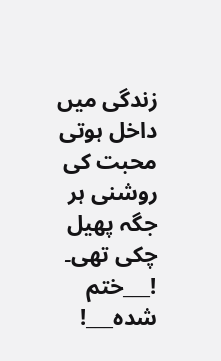زندگی میں داخل ہوتی محبت کی روشنی ہر جگہ پھیل چکی تھی۔
!___ختم شدہ___!